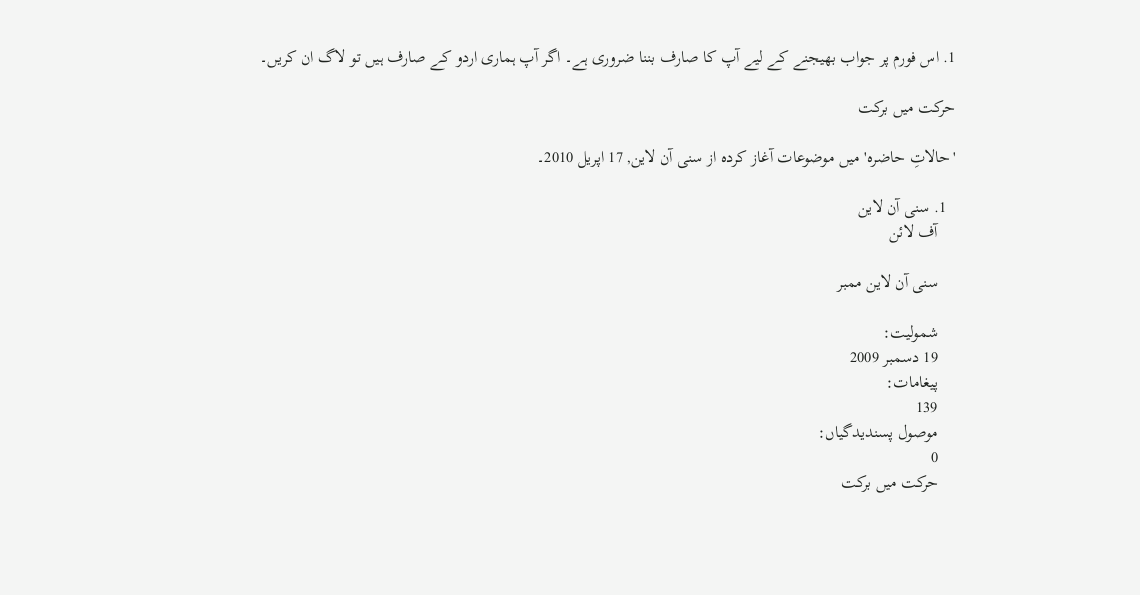1. اس فورم پر جواب بھیجنے کے لیے آپ کا صارف بننا ضروری ہے۔ اگر آپ ہماری اردو کے صارف ہیں تو لاگ ان کریں۔

حرکت میں برکت

'حالاتِ حاضرہ' میں موضوعات آغاز کردہ از سنی آن لاین, 17 اپریل 2010۔

  1. سنی آن لاین
    آف لائن

    سنی آن لاین ممبر

    شمولیت:
    19 دسمبر 2009
    پیغامات:
    139
    موصول پسندیدگیاں:
    0
    حرکت میں برکت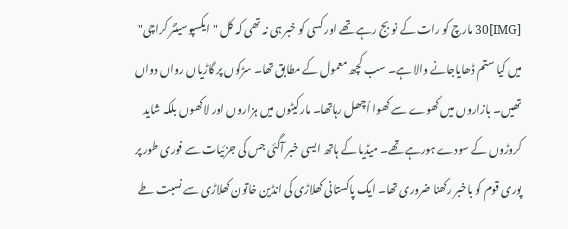[IMG]30 مارچ کو رات کے نو بج رہے تھے اور کسی کو خبر ہی نہ تھی کہ کل "ایکسپوسینٹر کراچی" میں کیا ستم ڈھایاجانے والا ہے۔ سب کچھ معمول کے مطابق تھا۔ سڑکوں پر گاڑیاں رواں دواں تھیں۔ بازاروں میں کھوے سے کھوا اُچھل رہاتھا۔ مارکیٹوں میں ہزاروں اور لاکھوں بلکہ شاید کروڑوں کے سودے ہورہے تھے۔ میڈیا کے ہاتھ ایسی خبر آگئی جس کی جزئیات سے فوری طور پر پوری قوم کو باخبر رکھنا ضروری تھا۔ ایک پاکستانی کھلاڑی کی انڈین خاتون کھلاڑی سے نسبت طے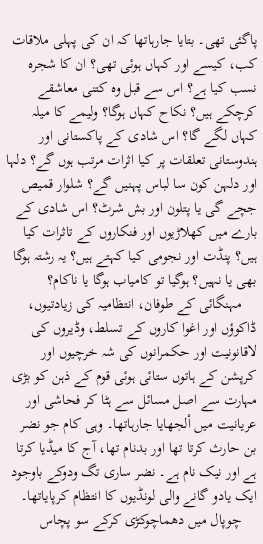پاگئی تھی۔ بتایا جارہاتھا کہ ان کی پہلی ملاقات کب، کیسے اور کہاں ہوئی تھی؟ ان کا شجرہ نسب کیا ہے؟ اس سے قبل وہ کتنی معاشقے کرچکے ہیں؟ نکاح کہاں ہوگا؟ ولیمے کا میلہ کہاں لگے گا؟ اس شادی کے پاکستانی اور ہندوستانی تعلقات پر کیا اثرات مرتب ہوں گے؟ دلہا اور دلہن کون سا لباس پہنیں گے؟ شلوار قمیص جچے گی یا پتلون اور بش شرٹ؟ اس شادی کے بارے میں کھلاڑیوں اور فنکاروں کے تاثرات کیا ہیں؟ پنڈت اور نجومی کیا کہتے ہیں؟ یہ رشتہ ہوگا بھی یا نہیں؟ ہوگیا تو کامیاب ہوگا یا ناکام؟
    مہنگائی کے طوفان، انتظامیہ کی زیادتیوں، ڈاکوؤں اور اغوا کاروں کے تسلط، وڈیروں کی لاقانونیت اور حکمرانوں کی شہ خرچیوں اور کرپشن کے ہاتوں ستائی ہوئی قوم کے ذہن کو بڑی مہارت سے اصل مسائل سے ہٹا کر فحاشی اور عریانیت میں اْلجھایا جارہاتھا۔ وہی کام جو نضر بن حارث کرتا تھا اور بدنام تھا، آج کا میڈیا کرتا ہے اور نیک نام ہے۔ نضر ساری تگ ودوکے باوجود ایک یادو گانے والی لونڈیوں کا انتظام کرپایاتھا۔
    چوپال میں دھماچوکڑی کرکے سو پچاس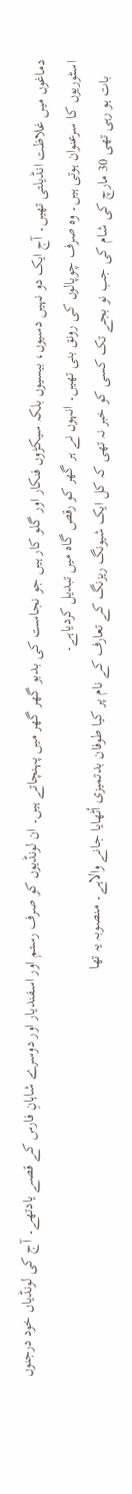دماغوں میں غلاظت انڈیلتی تھیں۔ آج ایک دو نہیں دسیوں، بیسیوں بلکہ سیکڑوں فنکار اور گلو کار ہیں جو نجاست کی بدبو گھر گھر میں پہنچاتے ہیں۔ ان لونڈیوں کو صرف رستم اور اسفندیار اور دوسرے شاہانِ فارس کے قصے یادتھے۔ آج کی لونڈیاں خود درجنوں اسٹوریوں کا سرعنوان ہوتی ہیں۔ وہ صرف چوپالوں کی رونق بنی تھیں۔ انہوں نے ہر گھر کو رقص گاہ میں تبدیل کردیاہے۔
    بات ہو رہی تھی 30 مارچ کی شام کی جب نو بجے تک کسی کو خبر نہ تھی کہ کل ایک شیونگ ریزنگ کے تعارف کے نام پر کیا طوفان بدتمیزی اْٹھایا جانے والاہے۔ منصوبہ یہ تھا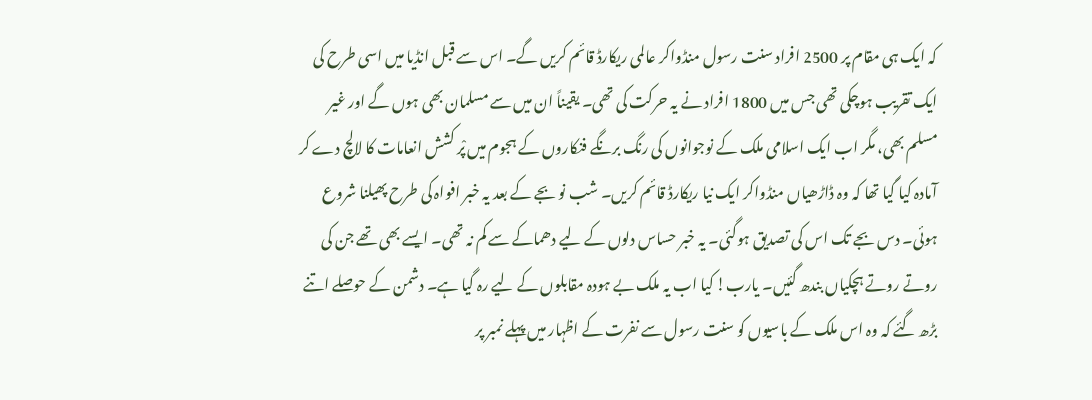کہ ایک ہی مقام پر 2500 افراد سنت رسول منڈواکر عالمی ریکارڈ قائم کریں گے۔ اس سے قبل انڈیا میں اسی طرح کی ایک تقریب ہوچکی تھی جس میں 1800 افراد نے یہ حرکت کی تھی۔ یقیناً ان میں سے مسلمان بھی ہوں گے اور غیر مسلم بھی، مگر اب ایک اسلامی ملک کے نوجوانوں کی رنگ برنگے فنکاروں کے ہجوم میں پْر کشش انعامات کا لالچ دے کر آمادہ کیا گیا تھا کہ وہ ڈاڑھیاں منڈواکر ایک نیا ریکارڈ قائم کریں۔ شب نو بجے کے بعد یہ خبر افواہ کی طرح پھیلنا شروع ہوئی۔ دس بجے تک اس کی تصدیق ہوگئی۔ یہ خبر حساس دلوں کے لیے دھماکے سے کم نہ تھی۔ ایسے بھی تھے جن کی روتے روتے ہچکیاں بندھ گئیں۔ یارب! کیا اب یہ ملک بے ہودہ مقابلوں کے لیے رہ گیا ہے۔ دشمن کے حوصلے اتنے بڑھ گئے کہ وہ اس ملک کے باسیوں کو سنت رسول سے نفرت کے اظہار میں پہلے نمبر پر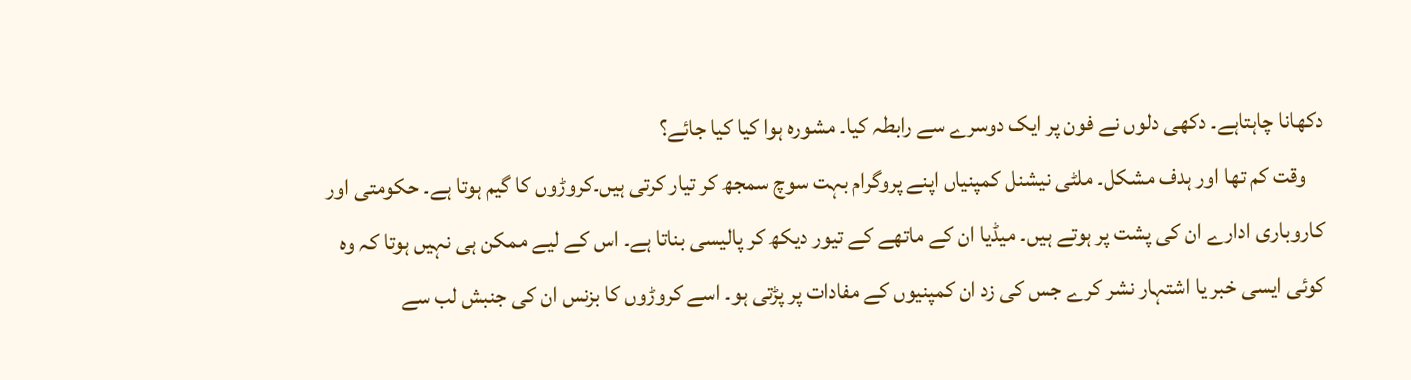دکھانا چاہتاہے۔ دکھی دلوں نے فون پر ایک دوسرے سے رابطہ کیا۔ مشورہ ہوا کیا کیا جائے؟
    وقت کم تھا اور ہدف مشکل۔ ملٹی نیشنل کمپنیاں اپنے پروگرام بہت سوچ سمجھ کر تیار کرتی ہیں۔کروڑوں کا گیم ہوتا ہے۔ حکومتی اور کاروباری ادارے ان کی پشت پر ہوتے ہیں۔ میڈیا ان کے ماتھے کے تیور دیکھ کر پالیسی بناتا ہے۔ اس کے لیے ممکن ہی نہیں ہوتا کہ وہ کوئی ایسی خبر یا اشتہار نشر کرے جس کی زد ان کمپنیوں کے مفادات پر پڑتی ہو۔ اسے کروڑوں کا بزنس ان کی جنبش لب سے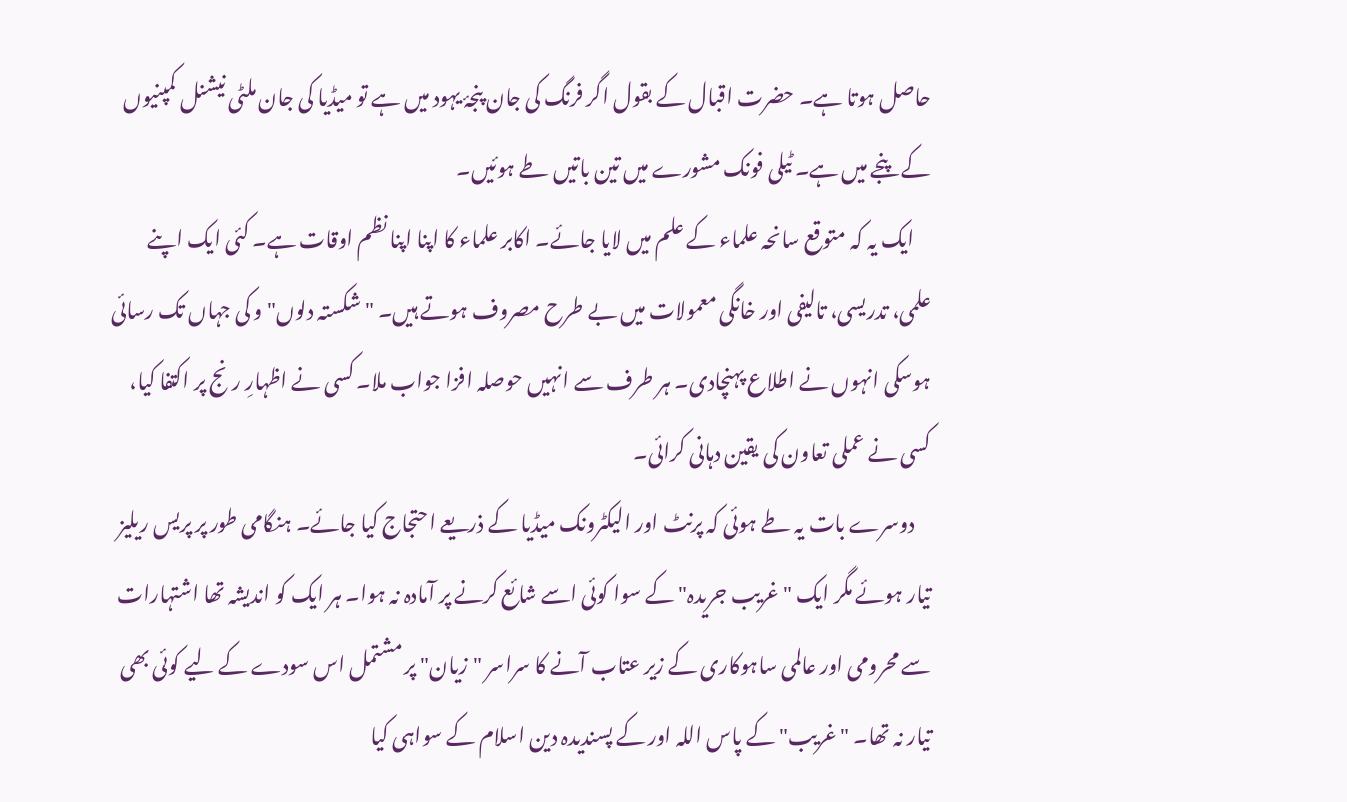حاصل ہوتا ہے۔ حضرت اقبال کے بقول اگر فرنگ کی جان پنجۂ یہود میں ہے تو میڈیا کی جان ملٹی نیشنل کمپنیوں کے پنجے میں ہے۔ ٹیلی فونک مشورے میں تین باتیں طے ہوئیں۔
    ایک یہ کہ متوقع سانحہ علماء کے علم میں لایا جائے۔ اکابر علماء کا اپنا اپنا نظم اوقات ہے۔ کئی ایک اپنے علمی، تدریسی، تالیفی اور خانگی معمولات میں بے طرح مصروف ہوتے ہیں۔ "شکستہ دلوں"و کی جہاں تک رسائی ہوسکی انہوں نے اطلاع پہنچادی۔ ہر طرف سے انہیں حوصلہ افزا جواب ملا۔ کسی نے اظہارِ رنج پر اکتفا کیا، کسی نے عملی تعاون کی یقین دہانی کرائی۔
    دوسرے بات یہ طے ہوئی کہ پرنٹ اور الیکٹرونک میڈیا کے ذریعے احتجاج کیا جائے۔ ہنگامی طور پر پریس ریلیز تیار ہوئے مگر ایک "غریب جریدہ" کے سوا کوئی اسے شائع کرنے پر آمادہ نہ ہوا۔ ہر ایک کو اندیشہ تھا اشتہارات سے محرومی اور عالمی ساہوکاری کے زیر عتاب آنے کا سراسر "زیان" پر مشتمل اس سودے کے لیے کوئی بھی تیار نہ تھا۔ "غریب" کے پاس اللہ اور کے پسندیدہ دین اسلام کے سواہی کیا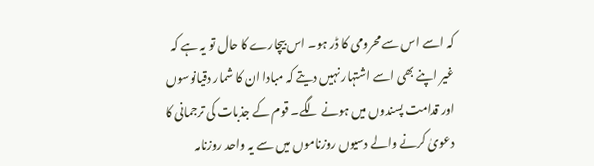کہ اسے اس سے محرومی کا ڈر ہو۔ اس بیچارے کا حال تو یہ ہے کہ غیر اپنے بھی اسے اشتہار نہیں دیتے کہ مبادا ان کا شمار دقیانوسوں اور قدامت پسندوں میں ہونے لگے۔ قوم کے جذبات کی ترجمانی کا دعویٰ کرنے والے دسیوں روزناموں میں سے یہ واحد روزنامہ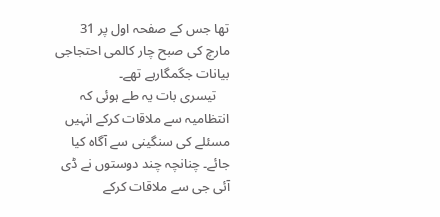تھا جس کے صفحہ اول پر 31 مارچ کی صبح چار کالمی احتجاجی بیانات جگمگارہے تھے۔
    تیسری بات یہ طے ہوئی کہ انتظامیہ سے ملاقات کرکے انہیں مسئلے کی سنگینی سے آگاہ کیا جائے۔ چنانچہ چند دوستوں نے ڈی آئی جی سے ملاقات کرکے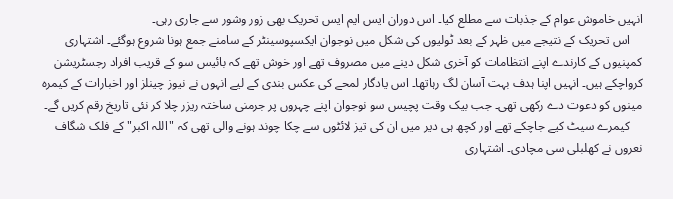انہیں خاموش عوام کے جذبات سے مطلع کیا۔ اس دوران ایس ایم ایس تحریک بھی زور وشور سے جاری رہی۔
    اس تحریک کے نتیجے میں ظہر کے بعد ٹولیوں کی شکل میں نوجوان ایکسپوسینٹر کے سامنے جمع ہونا شروع ہوگئے۔ اشتہاری کمپنیوں کے کارندے اپنے انتظامات کو آخری شکل دینے میں مصروف تھے اور خوش تھے کہ بائیس سو کے قریب افراد رجسٹریشن کرواچکے ہیں۔ انہیں اپنا ہدف بہت آسان لگ رہاتھا۔ اس یادگار لمحے کی عکس بندی کے لیے انہوں نے نیوز چینلز اور اخبارات کے کیمرہ مینوں کو دعوت دے رکھی تھی۔ جب بیک وقت پچیس سو نوجوان اپنے چہروں پر جرمنی ساختہ ریزر چلا کر نئی تاریخ رقم کریں گے۔
    کیمرے سیٹ کیے جاچکے تھے اور کچھ ہی دیر میں ان کی تیز لائٹوں سے چکا چوند ہونے والی تھی کہ "اللہ اکبر" کے فلک شگاف نعروں نے کھلبلی سی مچادی۔ اشتہاری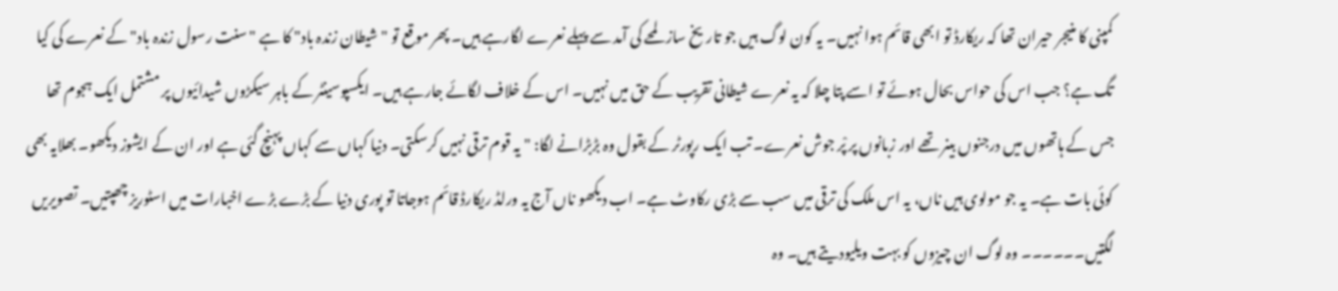کمپنی کا منیجر حیران تھا کہ ریکارڈ تو ابھی قائم ہوا نہیں۔ یہ کون لوگ ہیں جو تاریخ ساز لمحے کی آمد سے پہلے نعرے لگارہے ہیں۔ پھر موقع تو "شیطان زندہ باد" کا ہے "سنت رسول زندہ باد" کے نعرے کی کیا تگ ہے؟ جب اس کی حواس بحال ہوئے تو اسے پتا چلا کہ یہ نعرے شیطانی تقریب کے حق میں نہیں۔ اس کے خلاف لگائے جارہے ہیں۔ ایکسپوسینٹر کے باہر سیکڑوں شیدائیوں پر مشتمل ایک ہجوم تھا جس کے ہاتھوں میں درجنوں بینر تھے اور زبانوں پر پْر جوش نعرے۔ تب ایک رپورٹر کے بقول وہ بڑبڑانے لگا: "یہ قوم ترقی نہیں کرسکتی۔ دنیا کہاں سے کہاں پہنچ گئی ہے اور ان کے ایشوز دیکھو۔ بھلایہ بھی کوئی بات ہے۔ یہ جو مولوی ہیں ناں، یہ اس ملک کی ترقی میں سب سے بڑی رکاوٹ ہے۔ اب دیکھو ناں آج یہ ورلڈ ریکارڈ قائم ہوجاتا تو پوری دنیا کے بڑے بڑے اخبارات میں اسٹوریز چھپتیں۔ تصویریں لگتیں۔۔۔۔۔۔ وہ لوگ ان چیزوں کو بہت ویلیودیتے ہیں۔ وہ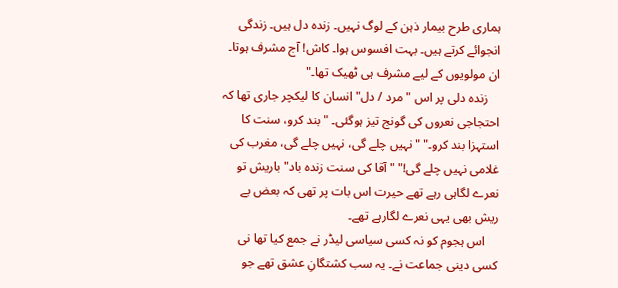ہماری طرح بیمار ذہن کے لوگ نہیں۔ زندہ دل ہیں۔ زندگی انجوائے کرتے ہیں۔ بہت افسوس ہوا۔ کاش! آج مشرف ہوتا۔ ان مولویوں کے لیے مشرف ہی ٹھیک تھا۔"
    زندہ دلی پر اس "مرد / دل" انسان کا لیکچر جاری تھا کہ احتجاجی نعروں کی گونج تیز ہوگئی۔ "بند کرو، سنت کا استہزا بند کرو۔" "نہیں چلے گی، نہیں چلے گی، مغرب کی غلامی نہیں چلے گی!" "آقا کی سنت زندہ باد" باریش تو نعرے لگاہی رہے تھے حیرت اس بات پر تھی کہ بعض بے ریش بھی یہی نعرے لگارہے تھے۔
    اس ہجوم کو نہ کسی سیاسی لیڈر نے جمع کیا تھا نی کسی دینی جماعت نے۔ یہ سب کشتگانِ عشق تھے جو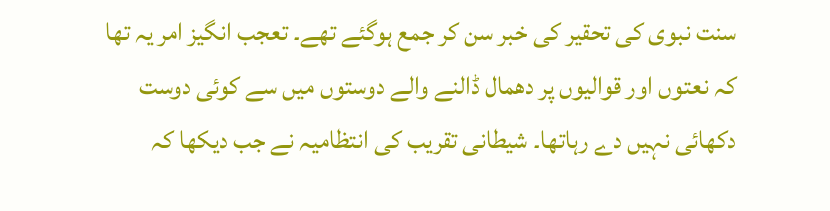سنت نبوی کی تحقیر کی خبر سن کر جمع ہوگئے تھے۔ تعجب انگیز امر یہ تھا کہ نعتوں اور قوالیوں پر دھمال ڈالنے والے دوستوں میں سے کوئی دوست دکھائی نہیں دے رہاتھا۔ شیطانی تقریب کی انتظامیہ نے جب دیکھا کہ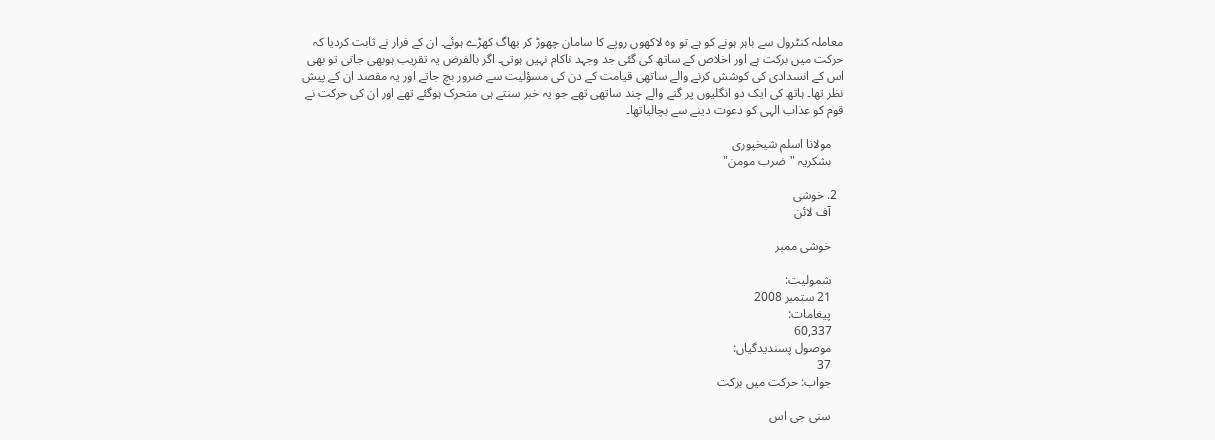معاملہ کنٹرول سے باہر ہونے کو ہے تو وہ لاکھوں روپے کا سامان چھوڑ کر بھاگ کھڑے ہوئے۔ ان کے فرار نے ثابت کردیا کہ حرکت میں برکت ہے اور اخلاص کے ساتھ کی گئی جد وجہد ناکام نہیں ہوتی۔ اگر بالفرض یہ تقریب ہوبھی جاتی تو بھی اس کے انسدادی کی کوشش کرنے والے ساتھی قیامت کے دن کی مسؤلیت سے ضرور بچ جاتے اور یہ مقصد ان کے پیش نظر تھا۔ ہاتھ کی ایک دو انگلیوں پر گنے والے چند ساتھی تھے جو یہ خبر سنتے ہی متحرک ہوگئے تھے اور ان کی حرکت نے قوم کو عذاب الہی کو دعوت دینے سے بچالیاتھا۔

    مولانا اسلم شیخپوری
    بشکریہ "ضرب مومن"

  2. خوشی
    آف لائن

    خوشی ممبر

    شمولیت:
    21 ستمبر 2008
    پیغامات:
    60,337
    موصول پسندیدگیاں:
    37
    جواب: حرکت میں برکت

    سنی جی اس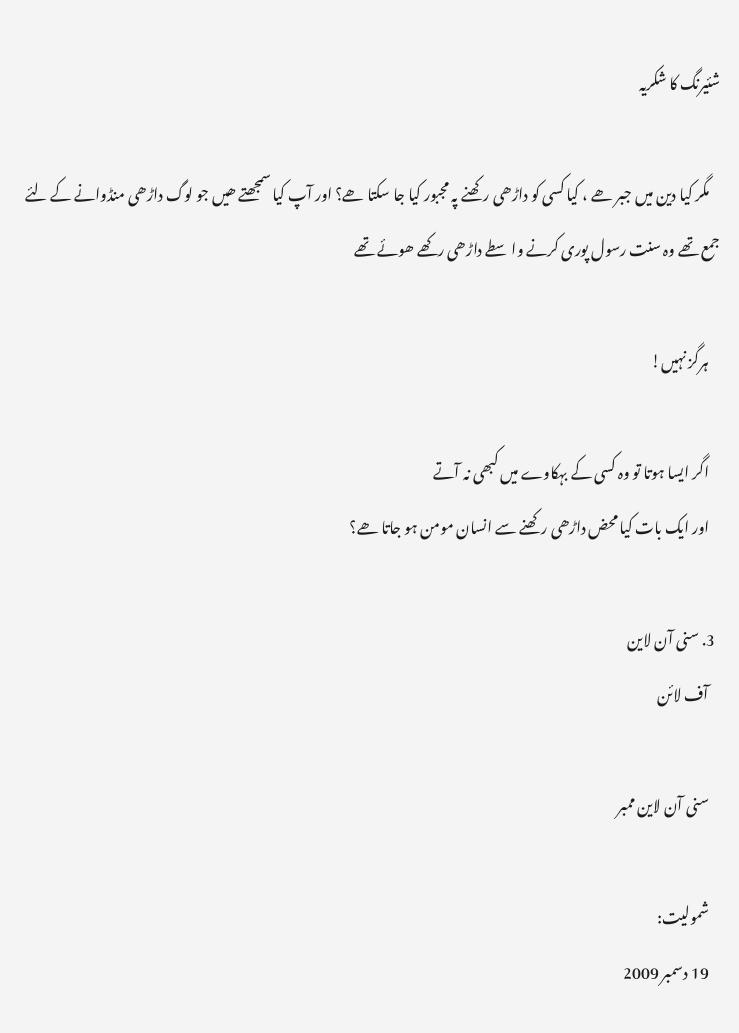شئیرنگ کا شکریہ

    مگر کیا دین میں جبر ھے ، کیا کسی کو داڑھی رکھنے پہ مجبور کیا جا سکتا ھے؟ اور آپ کیا سمجھتے ھیں جو لوگ داڑھی منڈوانے کے لئے جمع تھے وہ سنت رسول پوری کرنے واسطے داڑھی رکھے ھوئے تھے

    ہرگز نہیں!

    اگر ایسا ہوتا تو وہ کسی کے بہکاوے میں کبھی نہ آتے
    اور ایک بات کیا محض داڑھی رکھنے سے انسان مومن ہو جاتا ھے؟

  3. سنی آن لاین
    آف لائن

    سنی آن لاین ممبر

    شمولیت:
    19 دسمبر 2009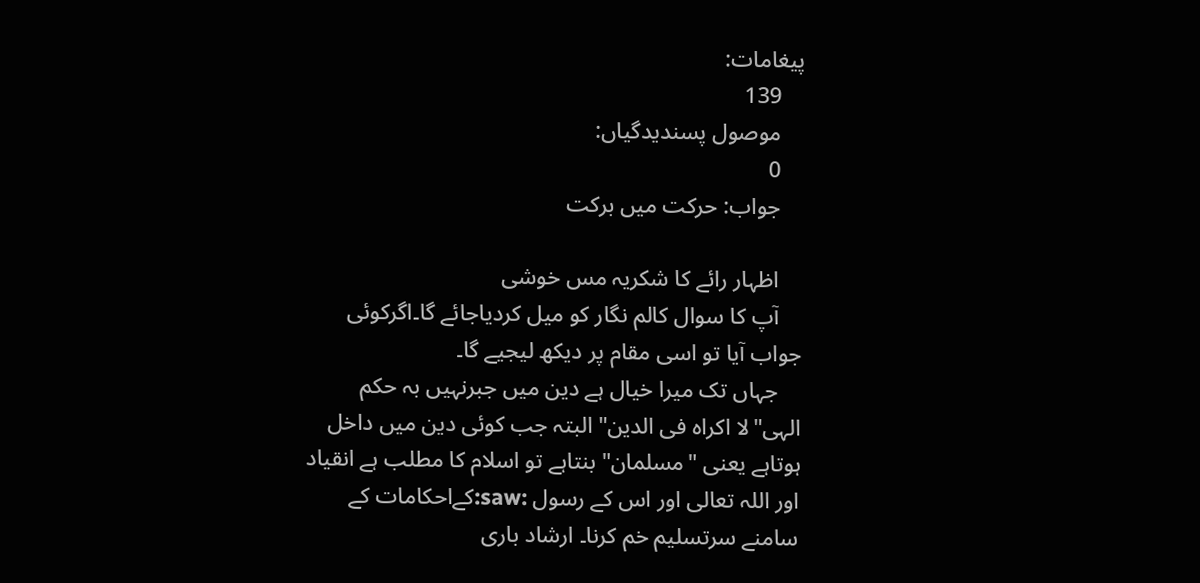پیغامات:
    139
    موصول پسندیدگیاں:
    0
    جواب: حرکت میں برکت

    اظہار رائے کا شکریہ مس خوشی
    آپ کا سوال کالم نگار کو میل کردیاجائے گا۔اگرکوئی جواب آیا تو اسی مقام پر دیکھ لیجیے گا۔
    جہاں تک میرا خیال ہے دین میں جبرنہیں بہ حکم الہی"لا اکراہ فی الدین" البتہ جب کوئی دین میں داخل ہوتاہے یعنی "مسلمان" بنتاہے تو اسلام کا مطلب ہے انقیاد اور اللہ تعالی اور اس کے رسول :saw:کےاحکامات کے سامنے سرتسلیم خم کرنا۔ ارشاد باری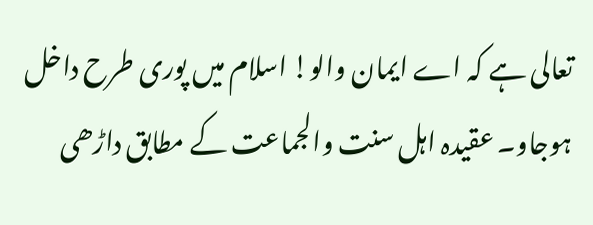تعالی ہے کہ اے ایمان والو! اسلام میں پوری طرح داخل ہوجاو۔ عقیدہ اہل سنت والجماعت کے مطابق داڑھی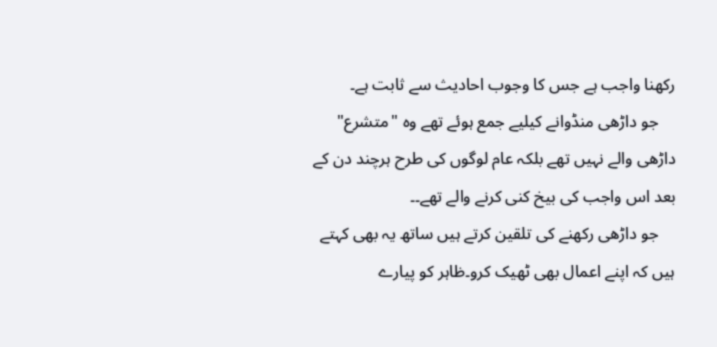رکھنا واجب ہے جس کا وجوب احادیث سے ثابت ہے۔
    جو داڑھی منڈوانے کیلیے جمع ہوئے تھے وہ "متشرع" داڑھی والے نہیں تھے بلکہ عام لوگوں کی طرح ہرچند دن کے بعد اس واجب کی بیخ کنی کرنے والے تھے۔۔
    جو داڑھی رکھنے کی تلقین کرتے ہیں ساتھ یہ بھی کہتے ہیں کہ اپنے اعمال بھی ٹھیک کرو۔ظاہر کو پیارے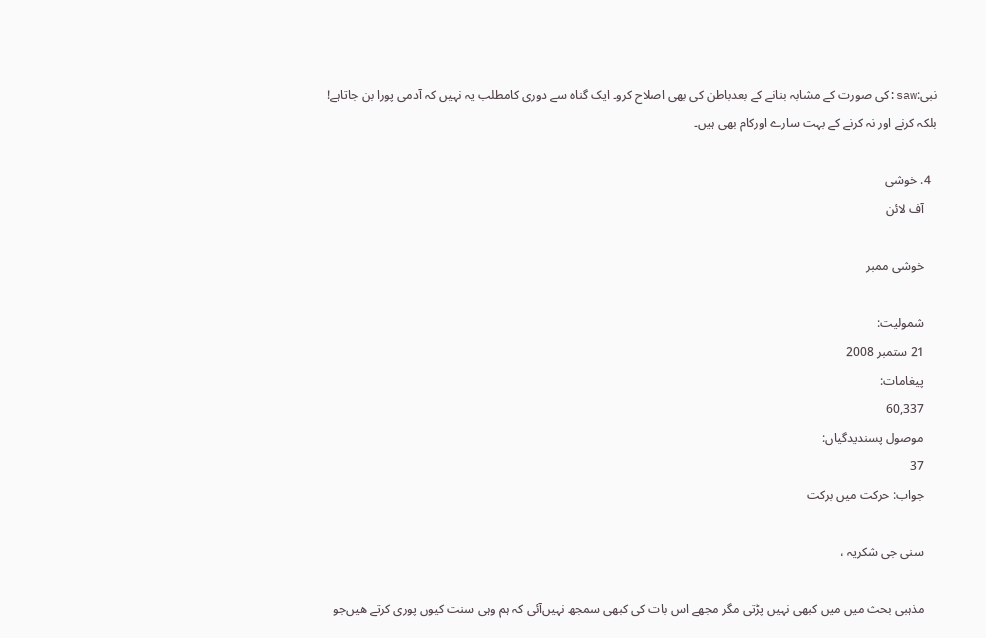نبی:saw:کی صورت کے مشابہ بنانے کے بعدباطن کی بھی اصلاح کرو۔ ایک گناہ سے دوری کامطلب یہ نہیں کہ آدمی پورا بن جاتاہے! بلکہ کرنے اور نہ کرنے کے بہت سارے اورکام بھی ہیں۔

  4. خوشی
    آف لائن

    خوشی ممبر

    شمولیت:
    21 ستمبر 2008
    پیغامات:
    60,337
    موصول پسندیدگیاں:
    37
    جواب: حرکت میں برکت

    سنی جی شکریہ ،

    مذہبی بحث میں میں کبھی نہیں پڑتی مگر مجھے اس بات کی کبھی سمجھ نہیں‌آئی کہ ہم وہی سنت کیوں پوری کرتے ھیں‌جو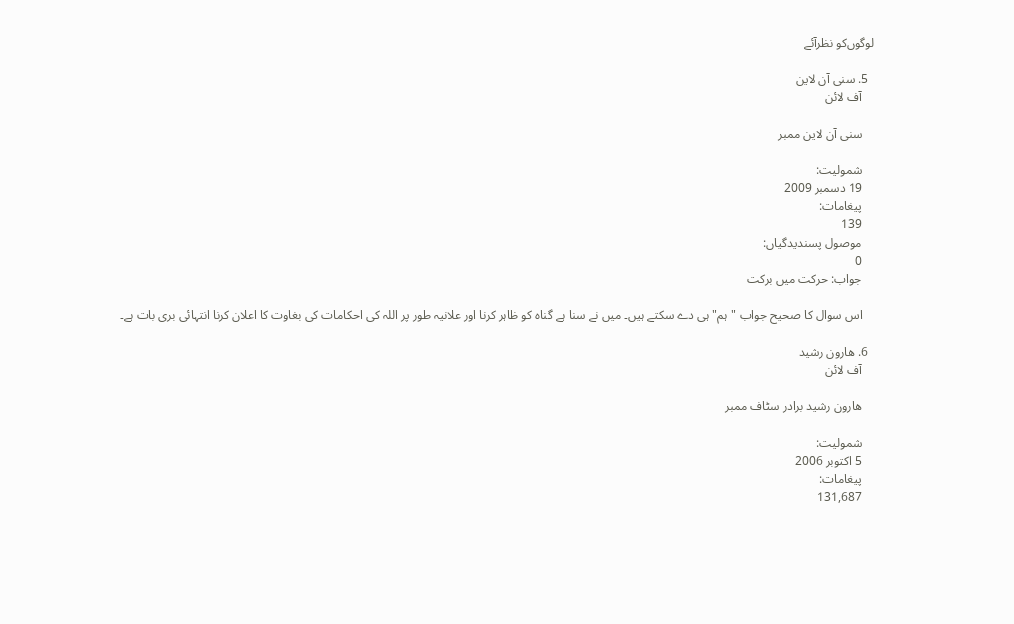لوگوں‌کو نظر‌آئے

  5. سنی آن لاین
    آف لائن

    سنی آن لاین ممبر

    شمولیت:
    19 دسمبر 2009
    پیغامات:
    139
    موصول پسندیدگیاں:
    0
    جواب: حرکت میں برکت

    اس سوال کا صحیح جواب "ہم" ہی دے سکتے ہیں۔ میں نے سنا ہے گناہ کو ظاہر کرنا اور علانیہ طور پر اللہ کی احکامات کی بغاوت کا اعلان کرنا انتہائی بری بات ہے۔

  6. ھارون رشید
    آف لائن

    ھارون رشید برادر سٹاف ممبر

    شمولیت:
    5 اکتوبر 2006
    پیغامات:
    131,687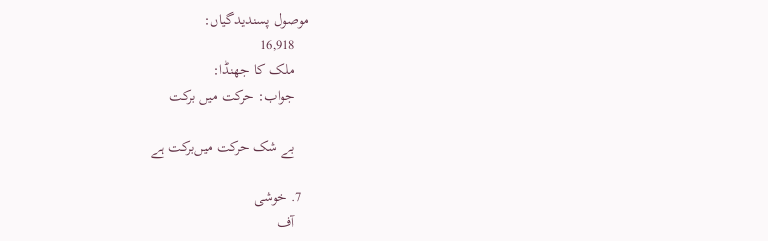موصول پسندیدگیاں:
    16,918
    ملک کا جھنڈا:
    جواب: حرکت میں برکت

    بے شک حرکت میں‌برکت ہے

  7. خوشی
    آف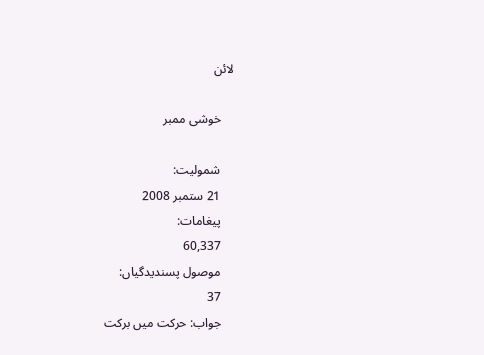لائن

    خوشی ممبر

    شمولیت:
    21 ستمبر 2008
    پیغامات:
    60,337
    موصول پسندیدگیاں:
    37
    جواب: حرکت میں برکت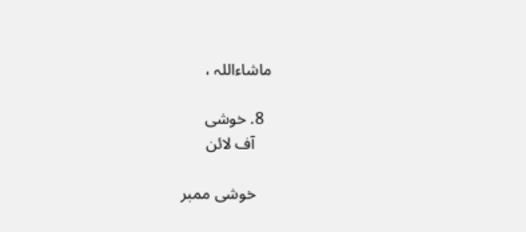ماشاءاللہ ،

  8. خوشی
    آف لائن

    خوشی ممبر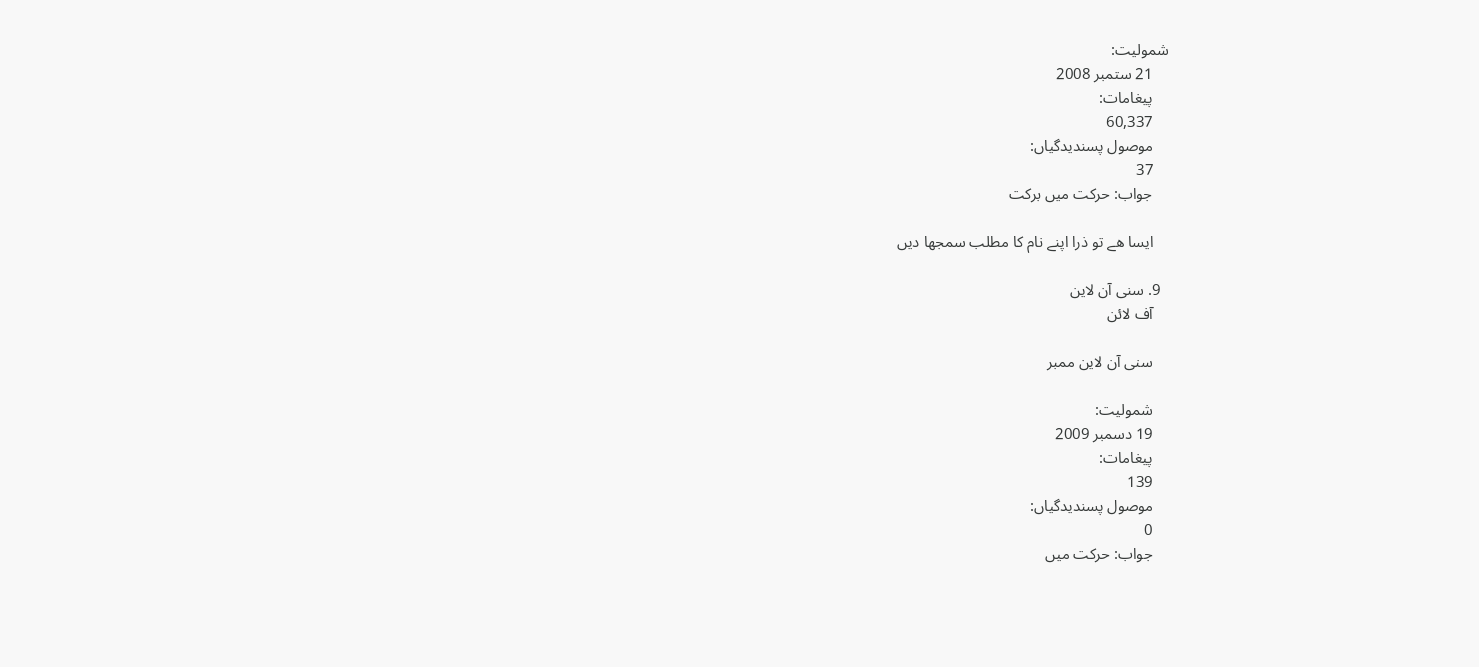شمولیت:
    21 ستمبر 2008
    پیغامات:
    60,337
    موصول پسندیدگیاں:
    37
    جواب: حرکت میں برکت

    ایسا ھے تو ذرا اپنے نام کا مطلب سمجھا دیں

  9. سنی آن لاین
    آف لائن

    سنی آن لاین ممبر

    شمولیت:
    19 دسمبر 2009
    پیغامات:
    139
    موصول پسندیدگیاں:
    0
    جواب: حرکت میں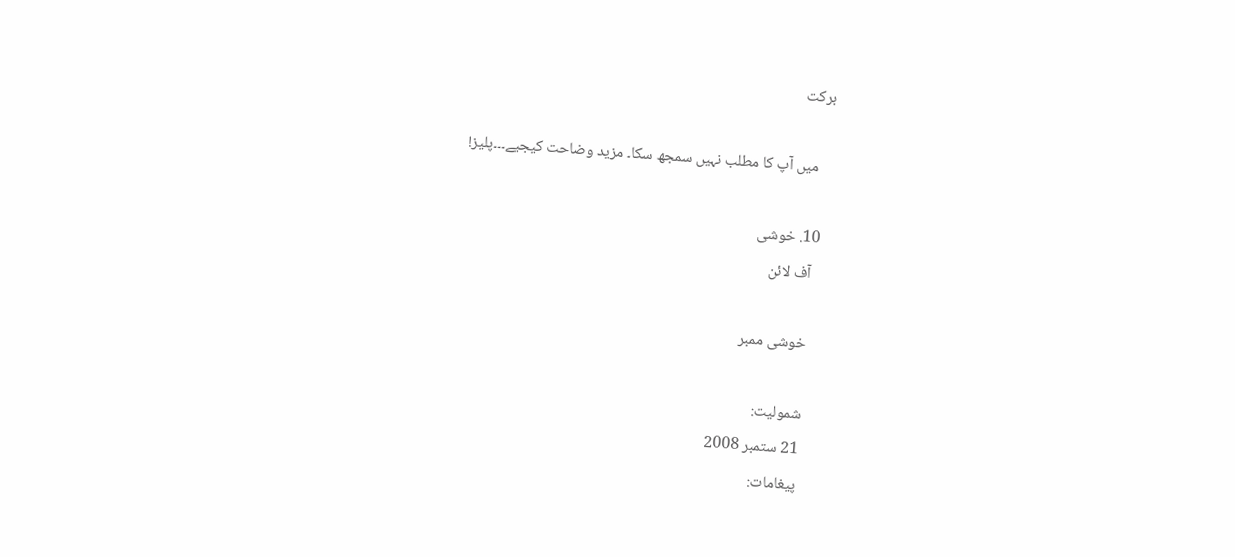برکت

    میں آپ کا مطلب نہیں سمجھ سکا۔ مزید وضاحت کیجیے۔۔۔پلیز!

  10. خوشی
    آف لائن

    خوشی ممبر

    شمولیت:
    21 ستمبر 2008
    پیغامات: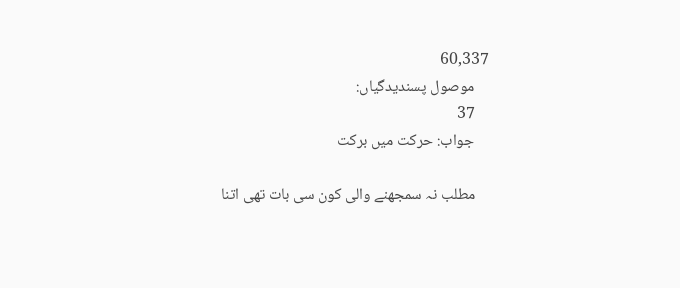60,337
    موصول پسندیدگیاں:
    37
    جواب: حرکت میں برکت

    مطلب نہ سمجھنے والی کون سی بات تھی اتنا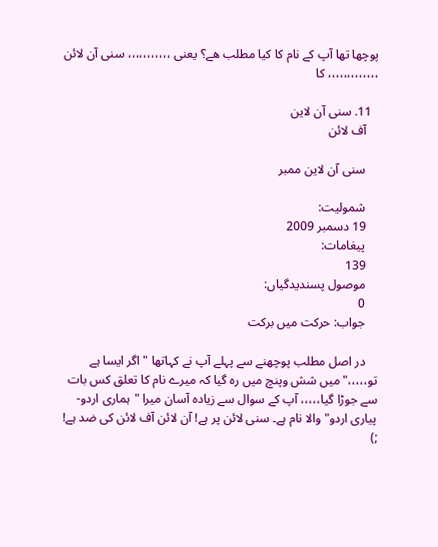پوچھا تھا آپ کے نام کا کیا مطلب ھے؟ یعنی ،،،،،،،،،،، سنی آن لائن ،،،،،،،،،،،،، کا

  11. سنی آن لاین
    آف لائن

    سنی آن لاین ممبر

    شمولیت:
    19 دسمبر 2009
    پیغامات:
    139
    موصول پسندیدگیاں:
    0
    جواب: حرکت میں برکت

    در اصل مطلب پوچھنے سے پہلے آپ نے کہاتھا "اگر ایسا ہے تو،،،،،"میں شش وپنچ میں رہ گیا کہ میرے نام کا تعلق کس بات سے جوڑا گیا،،،،، آپ کے سوال سے زیادہ آسان میرا "ہماری اردو-پیاری اردو" والا نام ہے۔ سنی لائن پر ہے! آن لائن آف لائن کی ضد ہے! ;)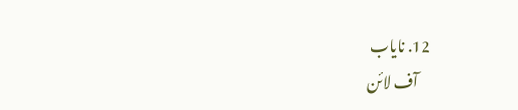12. نایاب
    آف لائن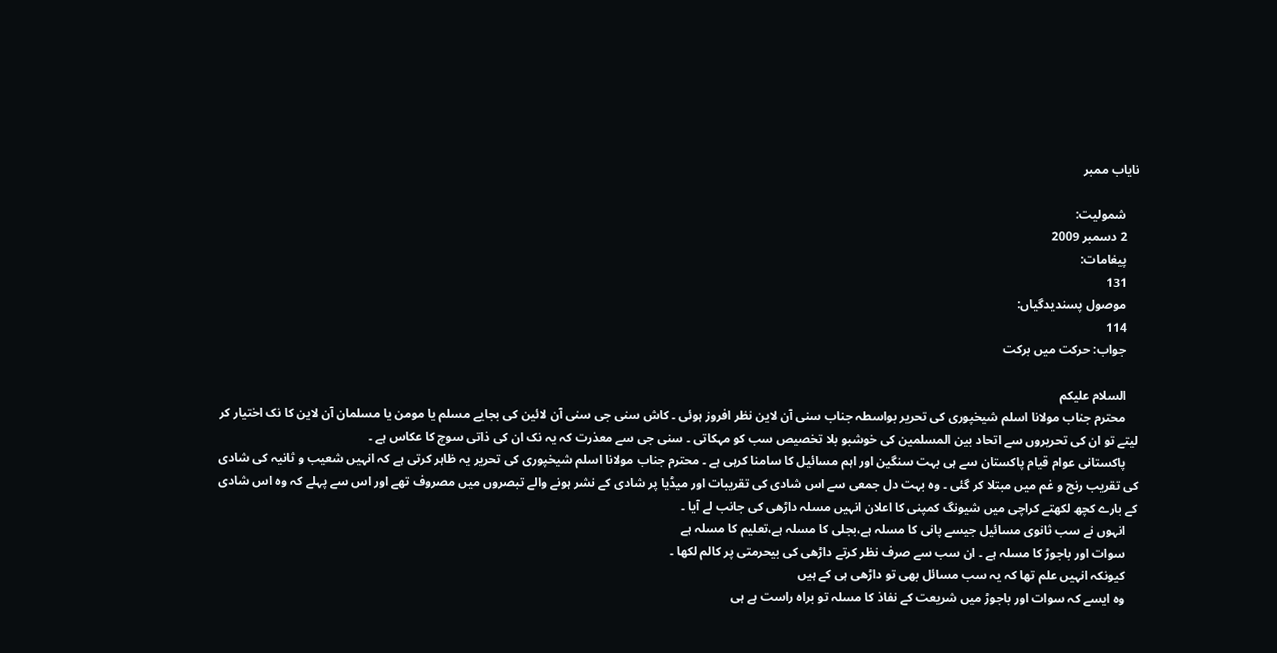نایاب ممبر

    شمولیت:
    2 دسمبر 2009
    پیغامات:
    131
    موصول پسندیدگیاں:
    114
    جواب: حرکت میں برکت

    السلام علیکم
    محترم جناب مولانا اسلم شیخپوری کی تحریر بواسطہ جناب سنی آن لاین نظر افروز ہوئی ۔ کاش سنی جی سنی آن لائین کی بجایے مسلم یا مومن یا مسلمان آن لاین کا نک اختیار کر لیتے تو ان کی تحریروں سے اتحاد بین المسلمین کی خوشبو بلا تخصیص سب کو مہکاتی ۔ سنی جی سے معذرت کہ یہ نک ان کی ذاتی سوچ کا عکاس ہے ۔
    پاکستانی عوام قیام پاکستان سے ہی بہت سنگین اور اہم مسائیل کا سامنا کرہی ہے ۔ محترم جناب مولانا اسلم شیخپوری کی تحریر یہ ظاہر کرتی ہے کہ انہیں شعیب و ثانیہ کی شادی کی تقریب رنج و غم میں مبتلا کر گئی ۔ وہ بہت دل جمعی سے اس شادی کی تقریبات اور میڈیا پر شادی کے نشر ہونے والے تبصروں میں مصروف تھے اور اس سے پہلے کہ وہ اس شادی کے بارے کچھ لکھتے کراچی میں شیونگ کمپنی کا اعلان انہیں مسلہ داڑھی کی جانب لے آیا ۔
    انہوں نے سب ثانوی مسائیل جیسے پانی کا مسلہ ہے،بجلی کا مسلہ ہے،تعلیم کا مسلہ ہے
    سوات اور باجوڑ کا مسلہ ہے ۔ ان سب سے صرف نظر کرتے داڑھی کی بیحرمتی پر کالم لکھا ۔
    کیونکہ انہیں علم تھا کہ یہ سب مسائل بھی تو داڑھی ہی کے ہیں
    وہ ایسے کہ سوات اور باجوڑ میں شریعت کے نفاذ کا مسلہ تو براہ راست ہے ہی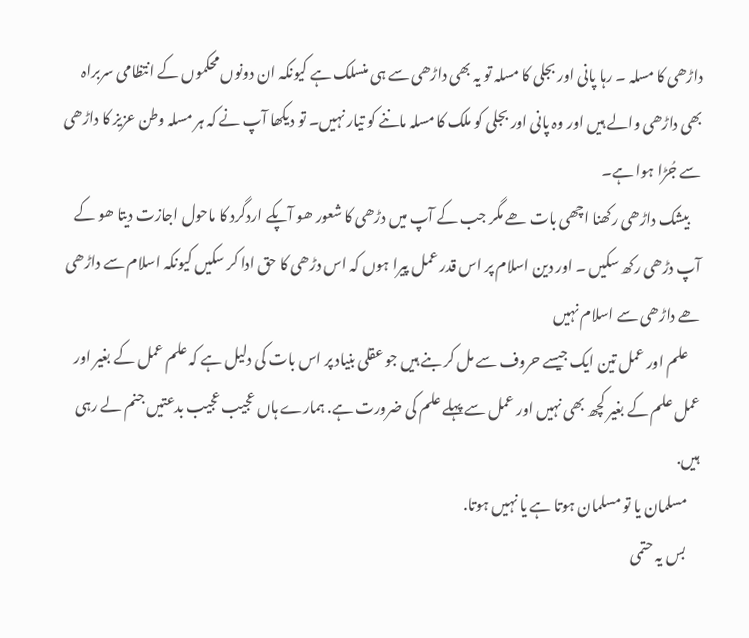داڑھی کا مسلہ ۔ رہا پانی اور بجلی کا مسلہ تو یہ بھی داڑھی سے ہی منسلک ہے کیونکہ ان دونوں محکموں کے انتظامی سربراہ بھی داڑھی والے ہیں اور وہ پانی اور بجلی کو ملک کا مسلہ ماننے کو تیار نہیں۔ تو دیکھا آپ نے کہ ہر مسلہ وطن عزیز کا داڑھی سے جُڑا ہوا ہے۔
    بیشک داڑھی رکھنا اچھی بات ھے مگر جب کے آپ میں دڑھی کا شعور ھو آپکے اردگرد کا ماحول اجازت دیتا ھو کے آپ دڑھی رکھ سکیں ۔ اور دین اسلام پر اس قدر عمل پیرا ہوں کہ اس دڑھی کا حق ادا کر سکیں کیونکہ اسلام سے داڑھی ھے داڑھی سے اسلام نہیں
    علم اور عمل تین ایک جیسے حروف سے مل کر بنے ہیں جو عقلی بنیاد پر اس بات کی دلیل ہے کہ علم عمل کے بغیر اور عمل علم کے بغیر کچھ بھی نہیں اور عمل سے پہلے علم کی ضرورت ہے. ہمارے ہاں عجیب عجیب بدعتیں جنم لے رہی ہیں.
    مسلمان یا تو مسلمان ہوتا ہے یا نہیں ہوتا.
    بس یہ حتمی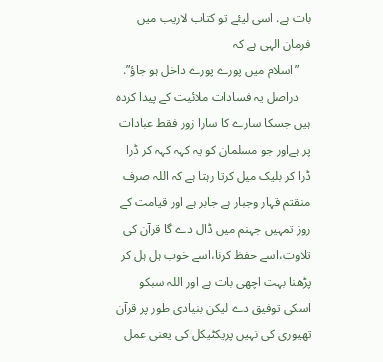بات ہے. اسی لیئے تو کتاب لاریب میں فرمان الہی ہے کہ
    ”اسلام میں پورے پورے داخل ہو جاؤ”.
    دراصل یہ فسادات ملائیت کے پیدا کردہ ہیں جسکا سارے کا سارا زور فقط عبادات پر ہےاور جو مسلمان کو یہ کہہ کہہ کر ڈرا ڈرا کر بلیک میل کرتا رہتا ہے کہ اللہ صرف منقتم قہار وجبار ہے جابر ہے اور قیامت کے روز تمہیں جہنم میں ڈال دے گا قرآن کی تلاوت،اسے حفظ کرنا،اسے خوب ہل ہل کر پڑھنا بہت اچھی بات ہے اور اللہ سبکو اسکی توفیق دے لیکن بنیادی طور پر قرآن تھیوری کی نہیں پریکٹیکل کی یعنی عمل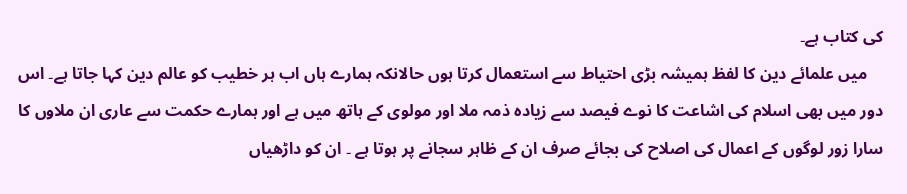کی کتاب ہے۔
    میں علمائے دین کا لفظ ہمیشہ بڑی احتیاط سے استعمال کرتا ہوں حالانکہ ہمارے ہاں اب ہر خطیب کو عالم دین کہا جاتا ہے۔ اس دور میں بھی اسلام کی اشاعت کا نوے فیصد سے زیادہ ذمہ ملا اور مولوی کے ہاتھ میں ہے اور ہمارے حکمت سے عاری ان ملاوں کا سارا زور لوگوں کے اعمال کی اصلاح کی بجائے صرف ان کے ظاہر سجانے پر ہوتا ہے ۔ ان کو داڑھیاں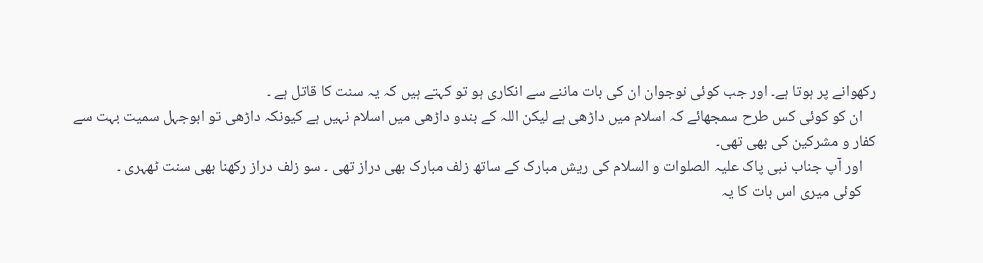رکھوانے پر ہوتا ہے۔ اور جب کوئی نوجوان ان کی بات ماننے سے انکاری ہو تو کہتے ہیں کہ یہ سنت کا قاتل ہے ۔
    ان کو کوئی کس طرح سمجھائے کہ اسلام میں داڑھی ہے لیکن اللہ کے بندو داڑھی میں اسلام نہیں ہے کیونکہ داڑھی تو ابوجہل سمیت بہت سے کفار و مشرکین کی بھی تھی۔
    اور آپ جناب نبی پاک علیہ الصلوات و السلام کی ریش مبارک کے ساتھ زلف مبارک بھی دراز تھی ۔ سو زلف دراز رکھنا بھی سنت ٹھہری ۔
    کوئی میری اس بات کا یہ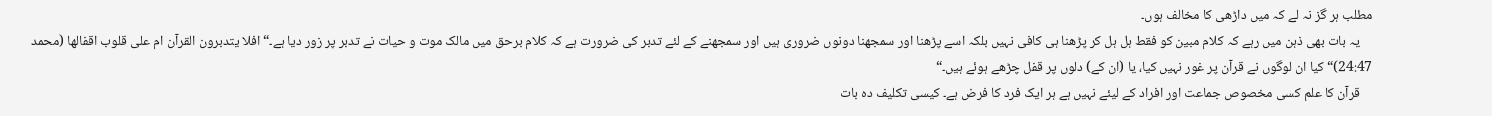مطلب ہر گز نہ لے کہ میں داڑھی کا مخالف ہوں۔
    یہ بات بھی ذہن میں رہے کہ کلام مبین کو فقط ہل ہل کر پڑھنا ہی کافی نہیں بلکہ اسے پڑھنا اور سمجھنا دونوں ضروری ہیں اور سمجھنے کے لئے تدبر کی ضرورت ہے کہ کلام برحق میں مالک موت و حیات نے تدبر پر زور دیا ہے۔“ افلا یتدبرون القرآن ام علی قلوب اقفالھا (محمد 24:47)“ کیا ان لوگوں نے قرآن پر غور نہیں کیا، یا (ان کے) دلوں پر قفل چڑھے ہوئے ہیں۔“
    قرآن کا علم کسی مخصوص جماعت اور افراد کے لیئے نہیں ہے ہر ایک فرد کا فرض ہے۔ کیسی تکلیف دہ بات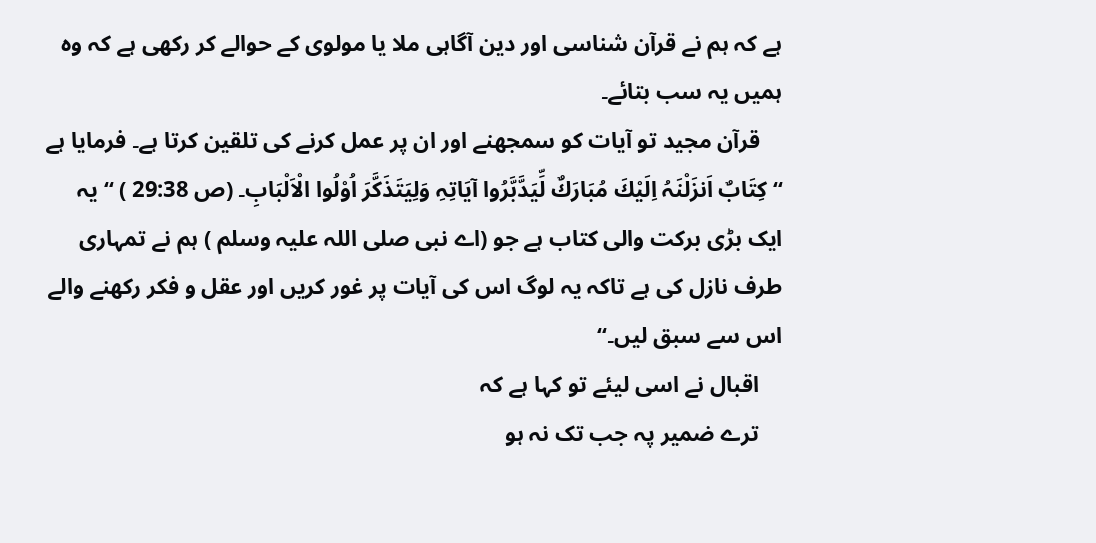ہے کہ ہم نے قرآن شناسی اور دین آگاہی ملا یا مولوی کے حوالے کر رکھی ہے کہ وہ ہمیں یہ سب بتائے۔
    قرآن مجید تو آیات کو سمجھنے اور ان پر عمل کرنے کی تلقین کرتا ہے۔ فرمایا ہے “ كِتَابٌ اَنزَلْنَہُ اِلَيْكَ مُبَارَكٌ لِّيَدَّبَّرُوا آيَاتِہِ وَلِيَتَذَكَّرَ اُوْلُوا الْاَلْبَابِ۔ (ص 29:38 ) “ یہ ایک بڑی برکت والی کتاب ہے جو (اے نبی صلی اللہ علیہ وسلم ) ہم نے تمہاری طرف نازل کی ہے تاکہ یہ لوگ اس کی آیات پر غور کریں اور عقل و فکر رکھنے والے اس سے سبق لیں۔“
    اقبال نے اسی لیئے تو کہا ہے کہ
    ترے ضمیر پہ جب تک نہ ہو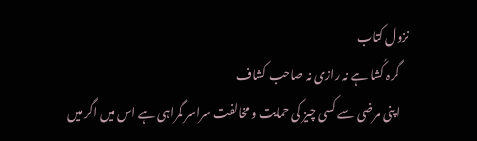نزول کتاب
    گرہ کُشا ہے نہ رازی نہ صاحب کشاف
    اپنی مرضی سے کسی چیز کی حمایت و مخالفت سراسر گمراہی ہے اس میں اگر میں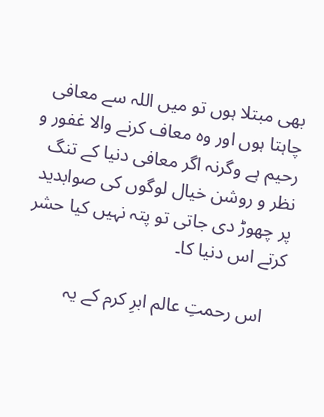بھی مبتلا ہوں تو میں اللہ سے معافی چاہتا ہوں اور وہ معاف کرنے والا غفور و رحیم ہے وگرنہ اگر معافی دنیا کے تنگ نظر و روشن خیال لوگوں کی صوابدید پر چھوڑ دی جاتی تو پتہ نہیں کیا حشر کرتے اس دنیا کا۔

    اس رحمتِ عالم ابرِ کرم کے یہ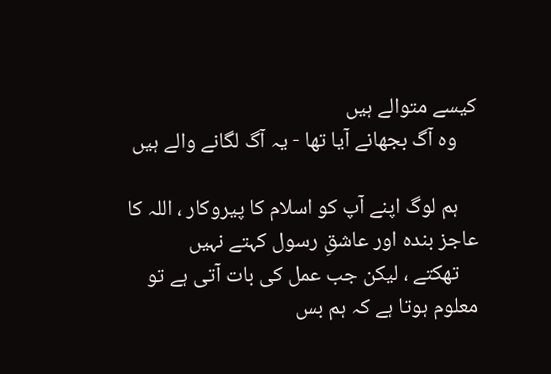کیسے متوالے ہیں
    وہ آگ بجھانے آیا تھا - یہ آگ لگانے والے ہیں

    ہم لوگ اپنے آپ کو اسلام کا پیروکار ، اللہ کا عاجز بندہ اور عاشقِ رسول کہتے نہیں
    تھکتے ، لیکن جب عمل کی بات آتی ہے تو معلوم ہوتا ہے کہ ہم بس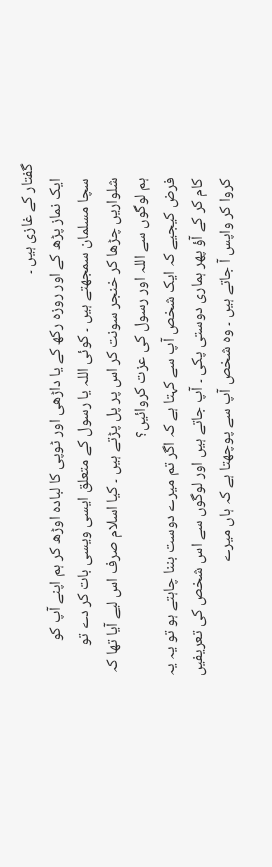گفتار کے غازی ہیں ۔
    ایک نماز پڑھ کے اور روزہ رکھ کے یا داڑھی اور ٹوپی کا لبادہ اوڑھ کر ہم اپنے آپ کو
    سچا مسلمان سمجھتے ہیں ۔ کوئی اللہ یا رسول کے متعلق ایسی ویسی بات کر دے تو
    شلواریں چڑھا کر خنجر سونت کر اس پر پل پڑتے ہیں ۔ کیا اسلام صرف اس لیے آیا تھا کہ
    ہم لوگوں سے اللہ اور رسول کی عزت کروائیں؟
    فرض کیجیے کہ ایک شخص آپ سے کہتا ہے کہ اگر تم میرے دوست بننا چاہتے ہو تو یہ یہ
    کام کر کے آؤ پھر ہماری دوستی پکی ۔ آپ جاتے ہیں اور لوگوں سے اس شخص کی تعریفیں
    کروا کر واپس آ جاتے ہیں ۔ وہ شخص آپ سے پوچھتا ہے کہ ہاں میرے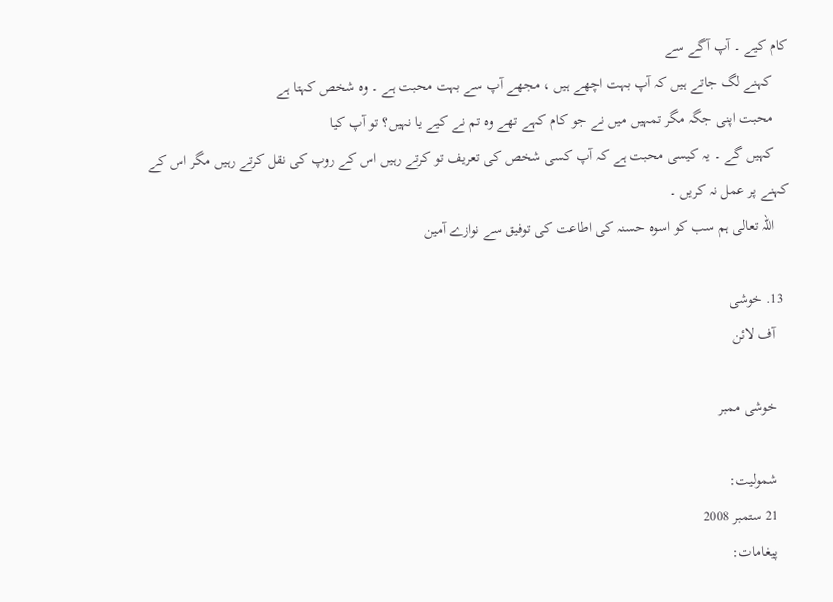کام کیے ۔ آپ آگے سے
    کہنے لگ جاتے ہیں کہ آپ بہت اچھے ہیں ، مجھے آپ سے بہت محبت ہے ۔ وہ شخص کہتا ہے
    محبت اپنی جگہ مگر تمہیں میں نے جو کام کہے تھے وہ تم نے کیے یا نہیں؟ تو آپ کیا
    کہیں گے ۔ یہ کیسی محبت ہے کہ آپ کسی شخص کی تعریف تو کرتے رہیں اس کے روپ کی نقل کرتے رہیں مگر اس کے کہنے پر عمل نہ کریں ۔
    اللہ تعالی ہم سب کو اسوہ حسنہ کی اطاعت کی توفیق سے نوازے آمین

  13. خوشی
    آف لائن

    خوشی ممبر

    شمولیت:
    21 ستمبر 2008
    پیغامات: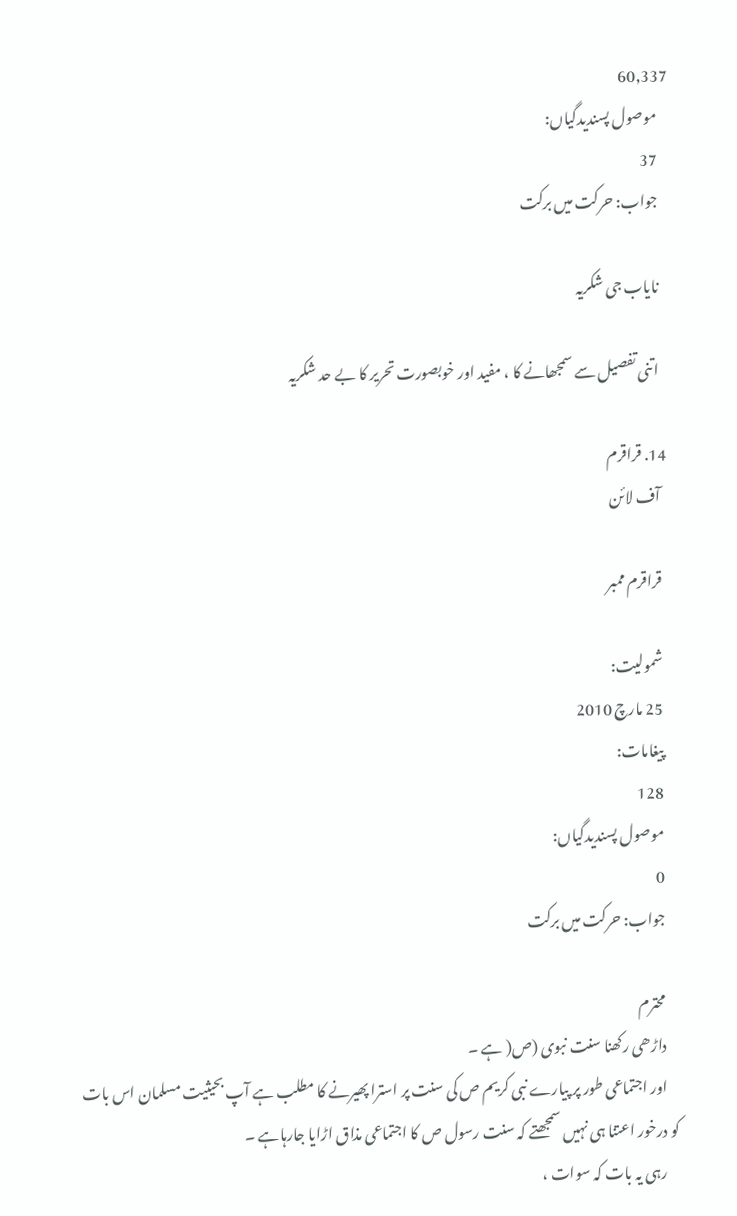60,337
    موصول پسندیدگیاں:
    37
    جواب: حرکت میں برکت

    نایاب جی شکریہ

    اتنی تفصیل سے سمجھانے کا ، مفید اور خوبصورت تحریر کا بے حد شکریہ

  14. قراقرم
    آف لائن

    قراقرم ممبر

    شمولیت:
    25 مارچ 2010
    پیغامات:
    128
    موصول پسندیدگیاں:
    0
    جواب: حرکت میں برکت

    محترم
    داڑھی رکھنا سنت نبوی (ص( ہے ۔
    اور اجتماعی طور پر پیارے نبی کریم ص کی سنت پر استرا پھیرنے کا مطلب ہے آپ بحیثیت مسلمان اس بات کو درخور اعتنا ہی نہیں سمجھتے کہ سنت رسول ص کا اجتماعی مذاق اڑایا جارہاہے ۔
    رہی یہ بات کہ سوات ،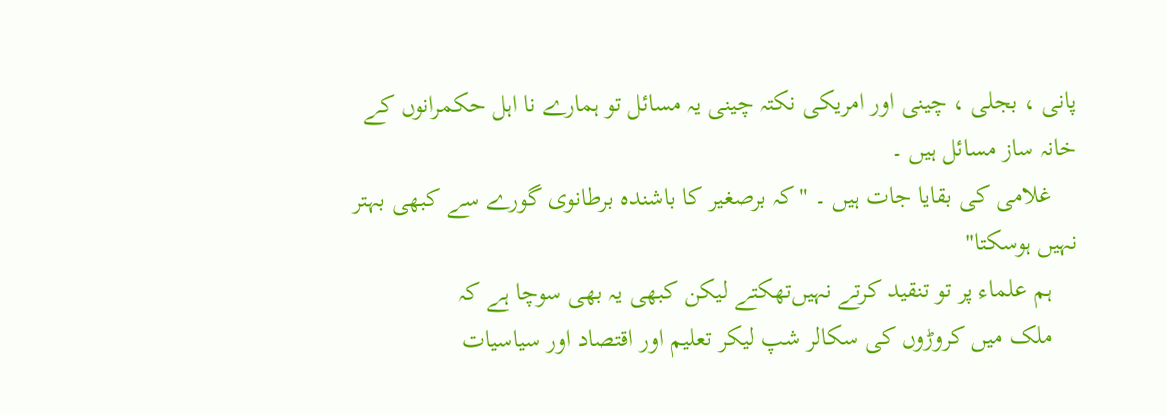پانی ، بجلی ، چینی اور امریکی نکتہ چینی یہ مسائل تو ہمارے نا اہل حکمرانوں کے خانہ ساز مسائل ہیں ۔
    غلامی کی بقایا جات ہیں ۔ "کہ برصغیر کا باشندہ برطانوی گورے سے کبھی بہتر نہیں ہوسکتا"
    ہم علماء پر تو تنقید کرتے نہیں‌تھکتے لیکن کبھی یہ بھی سوچا ہے کہ
    ملک میں کروڑوں کی سکالر شپ لیکر تعلیم اور اقتصاد اور سیاسیات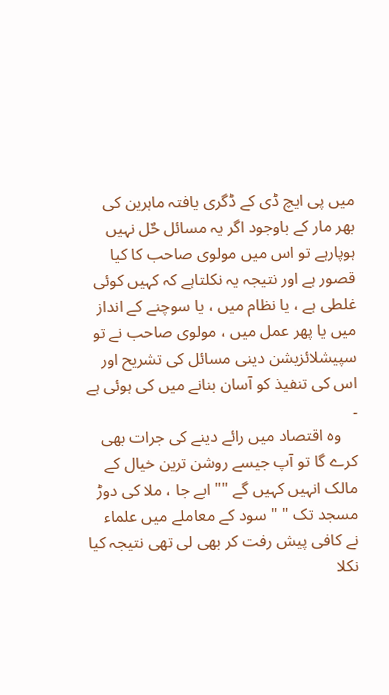میں پی ایچ ڈی کے ڈگری یافتہ ماہرین کی بھر مار کے باوجود اگر یہ مسائل حٌل نہیں ہوپارہے تو اس میں مولوی صاحب کا کیا قصور ہے اور نتیجہ یہ نکلتاہے کہ کہیں کوئی غلطی ہے ، یا نظام میں ، یا سوچنے کے انداز میں یا پھر عمل میں ، مولوی صاحب نے تو سپیشلائزیشن دینی مسائل کی تشریح اور اس کی تنفیذ کو آسان بنانے میں کی ہوئی ہے ۔
    وہ اقتصاد میں رائے دینے کی جرات بھی کرے گا تو آپ جیسے روشن ترین خیال کے مالک انہیں کہیں گے "" ابے جا ، ملا کی دوڑ مسجد تک " " سود کے معاملے میں علماء نے کافی پیش رفت کر بھی لی تھی نتیجہ کیا نکلا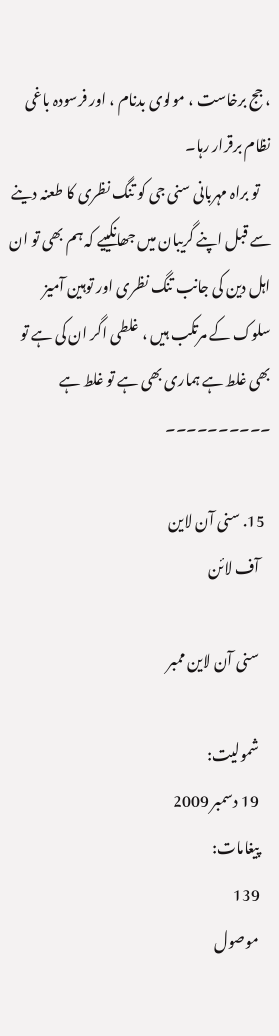، جج برخاست ، مولوی بدنام ، اور فرسودہ باغی نظام برقرار رہا۔
    تو براہ مہربانی سنی جی کو تنگ نظری کا طعنہ دینے سے قبل اپنے گریبان میں جھانکییے کہ ہم بھی تو ان اہل دین کی جانب تنگ نظری اور توہین آمیز سلوک کے مرتکب ہیں ، غلطی اگر ان کی ہے تو بھی غلط ہے ہماری بھی ہے تو غلط ہے ۔۔۔۔۔۔۔۔۔۔

  15. سنی آن لاین
    آف لائن

    سنی آن لاین ممبر

    شمولیت:
    19 دسمبر 2009
    پیغامات:
    139
    موصول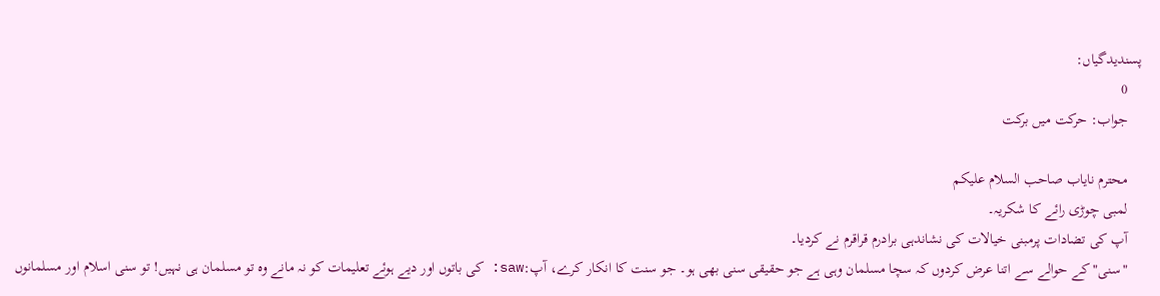پسندیدگیاں:
    0
    جواب: حرکت میں برکت

    محترم نایاب صاحب السلام علیکم
    لمبی چوڑی رائے کا شکریہ۔
    آپ کی تضادات پرمبنی خیالات کی نشاندہی برادرم قراقرم نے کردیا۔
    "سنی"کے حوالے سے اتنا عرض کردوں کہ سچا مسلمان وہی ہے جو حقیقی سنی بھی ہو۔ جو سنت کا انکار کرے، آپ:saw: کی باتوں اور دیے ہوئے تعلیمات کو نہ مانے وہ تو مسلمان ہی نہیں! تو سنی اسلام اور مسلمانوں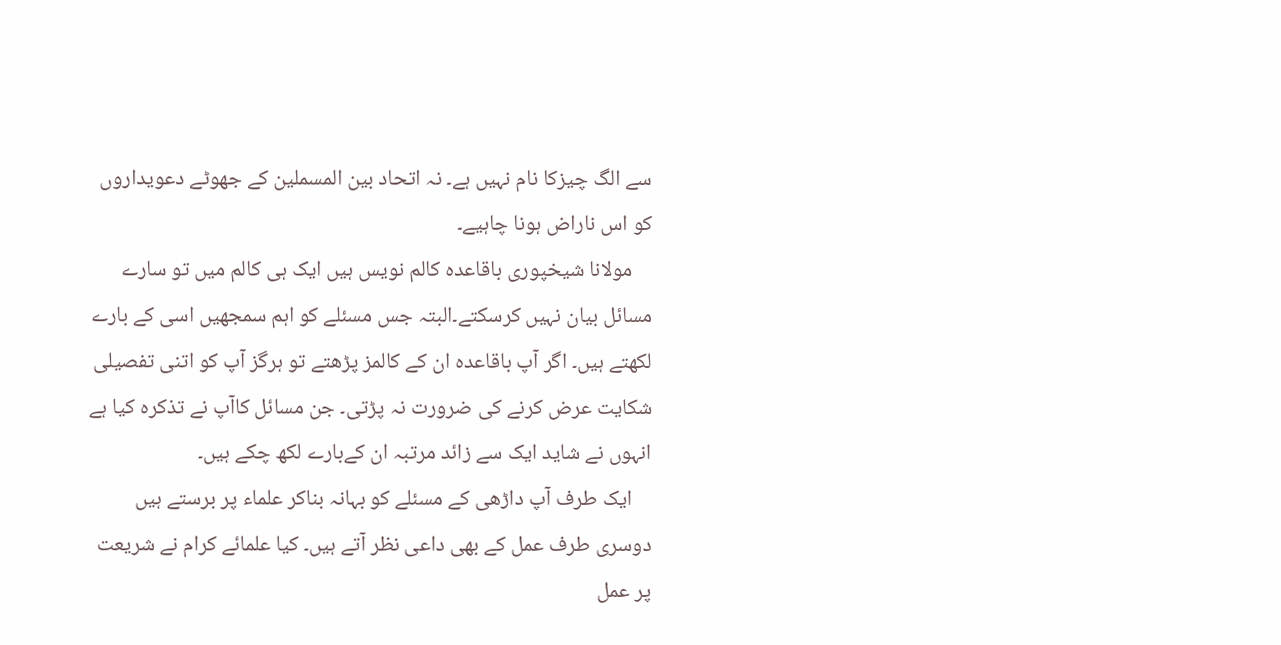سے الگ چیزکا نام نہیں ہے۔ نہ اتحاد بین المسملین کے جھوٹے دعویداروں کو اس ناراض ہونا چاہیے۔
    مولانا شیخپوری باقاعدہ کالم نویس ہیں ایک ہی کالم میں تو سارے مسائل بیان نہیں کرسکتے۔البتہ جس مسئلے کو اہم سمجھیں اسی کے بارے لکھتے ہیں۔ اگر آپ باقاعدہ ان کے کالمز پڑھتے تو ہرگز آپ کو اتنی تفصیلی شکایت عرض کرنے کی ضرورت نہ پڑتی۔ جن مسائل کاآپ نے تذکرہ کیا ہے انہوں نے شاید ایک سے زائد مرتبہ ان کےبارے لکھ چکے ہیں۔
    ایک طرف آپ داڑھی کے مسئلے کو بہانہ بناکر علماء پر برستے ہیں دوسری طرف عمل کے بھی داعی نظر آتے ہیں۔ کیا علمائے کرام نے شریعت پر عمل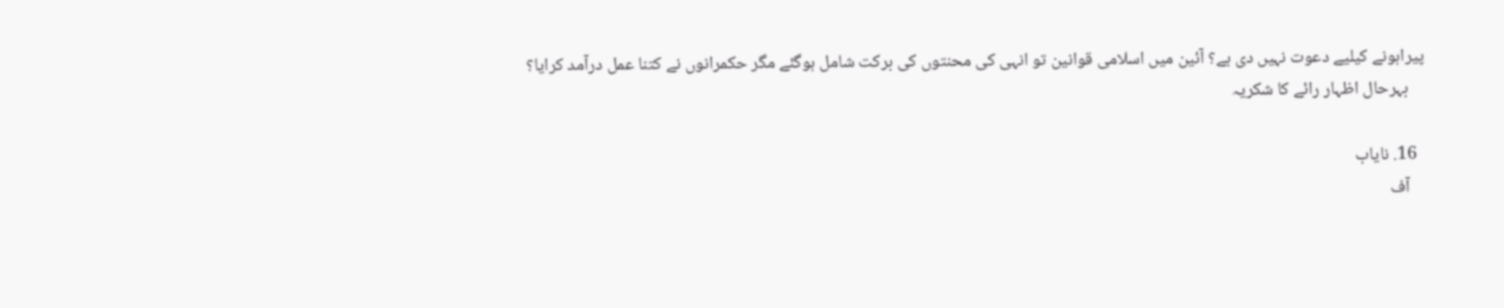پیراہونے کیلیے دعوت نہیں دی ہے؟ آئین میں اسلامی قوانین تو انہی کی محنتوں کی برکت شامل ہوگئے مگر حکمرانوں نے کتنا عمل درآمد کرایا؟
    بہرحال اظہار رائے کا شکریہ

  16. نایاب
    آف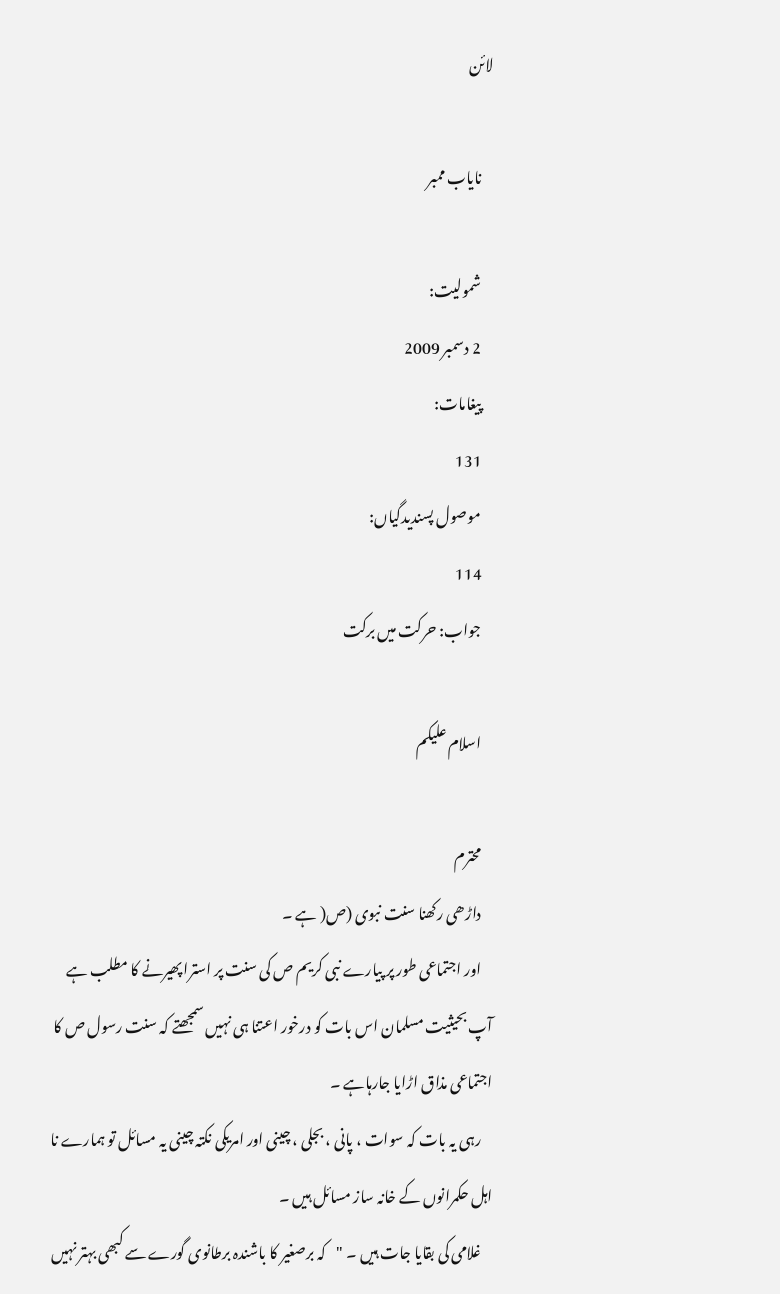لائن

    نایاب ممبر

    شمولیت:
    2 دسمبر 2009
    پیغامات:
    131
    موصول پسندیدگیاں:
    114
    جواب: حرکت میں برکت

    اسلام علیکم

    محترم
    داڑھی رکھنا سنت نبوی (ص( ہے ۔
    اور اجتماعی طور پر پیارے نبی کریم ص کی سنت پر استرا پھیرنے کا مطلب ہے آپ بحیثیت مسلمان اس بات کو درخور اعتنا ہی نہیں سمجھتے کہ سنت رسول ص کا اجتماعی مذاق اڑایا جارہاہے ۔
    رہی یہ بات کہ سوات ، پانی ، بجلی ، چینی اور امریکی نکتہ چینی یہ مسائل تو ہمارے نا اہل حکمرانوں کے خانہ ساز مسائل ہیں ۔
    غلامی کی بقایا جات ہیں ۔ "کہ برصغیر کا باشندہ برطانوی گورے سے کبھی بہتر نہیں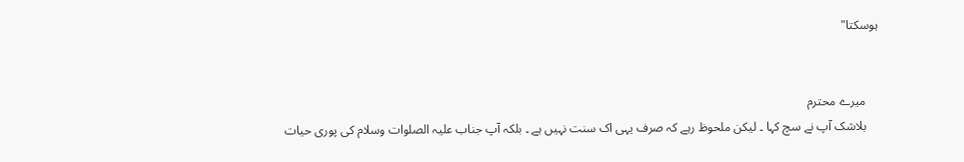ہوسکتا"


    میرے محترم
    بلاشک آپ نے سچ کہا ۔ لیکن ملحوظ رہے کہ صرف یہی اک سنت نہیں ہے ۔ بلکہ آپ جناب علیہ الصلوات وسلام کی پوری حیات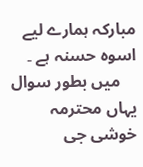مبارکہ ہمارے لیے اسوہ حسنہ ہے ۔
    میں بطور سوال یہاں محترمہ خوشی جی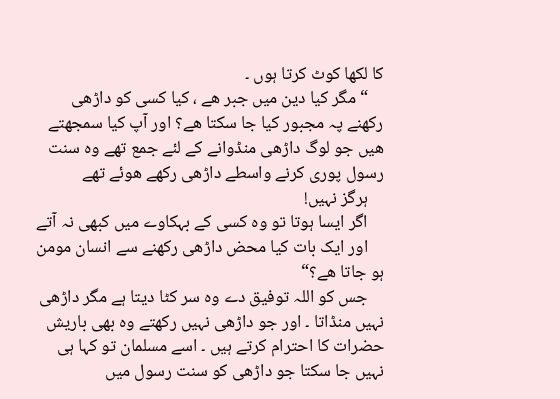کا لکھا کوٹ کرتا ہوں ۔
    “مگر کیا دین میں جبر ھے ، کیا کسی کو داڑھی رکھنے پہ مجبور کیا جا سکتا ھے؟ اور آپ کیا سمجھتے ھیں جو لوگ داڑھی منڈوانے کے لئے جمع تھے وہ سنت رسول پوری کرنے واسطے داڑھی رکھے ھوئے تھے
    ہرگز نہیں!
    اگر ایسا ہوتا تو وہ کسی کے بہکاوے میں کبھی نہ آتے
    اور ایک بات کیا محض داڑھی رکھنے سے انسان مومن ہو جاتا ھے؟“
    جس کو اللہ توفیق دے وہ سر کٹا دیتا ہے مگر داڑھی نہیں منڈاتا ۔ اور جو داڑھی نہیں رکھتے وہ بھی باریش حضرات کا احترام کرتے ہیں ۔ اسے مسلمان تو کہا ہی نہیں جا سکتا جو داڑھی کو سنت رسول میں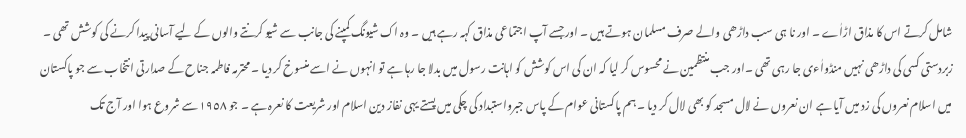شامل کرتے اس کا مذاق اڑاٰے ۔ اور نا ہی سب داڑھی والے صرف مسلمان ہوتے ہیں ۔ اور جسے آپ اجتماعی مذاق کہہ رہے ہیں ۔ وہ اک شیونگ کمپنے کی جانب سے شیو کرنتے والوں کے لیے آسانی پیدا کرنے کی کوشش تھی ۔ زبردستی کسی کی داڑھی نہیں منڈواٰءی جا رہی تھی ۔اور جب منتظمین نے محسوس کر لیا کہ ان کی اس کوشش کو اہانت رسول میں بدلا جا رہا ہے تو انہوں نے اسے منسوخ کر دیا ۔ محترمہ فاطمہ جناح کے صدارتی انتخاب سے جو پاکستان میں اسلام نعروں کی زد میں آیا ہے ان نعروں نے لال مسجد کو بھی لال کر دیا ۔ ہم پاکستانی عوام کے پاس جبرواستبداد کی چکی میں پستے یہی نفاز دین اسلام اور شریعت کا نعرہ ہے ۔ جو ١٩٥٨ سے شروع ہوا اور آج تک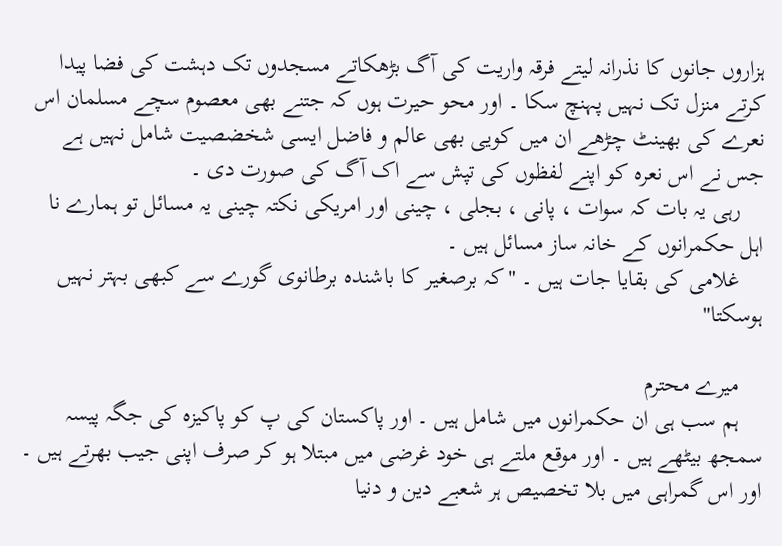ہزاروں جانوں کا نذرانہ لیتے فرقہ واریت کی آگ بڑھکاتے مسجدوں تک دہشت کی فضا پیدا کرتے منزل تک نہیں پہنچ سکا ۔ اور محو حیرت ہوں کہ جتنے بھی معصوم سچے مسلمان اس نعرے کی بھینٹ چڑھے ان میں کویی بھی عالم و فاضل ایسی شخضصیت شامل نہیں ہے جس نے اس نعرہ کو اپنے لفظوں کی تپش سے اک آگ کی صورت دی ۔
    رہی یہ بات کہ سوات ، پانی ، بجلی ، چینی اور امریکی نکتہ چینی یہ مسائل تو ہمارے نا اہل حکمرانوں کے خانہ ساز مسائل ہیں ۔
    غلامی کی بقایا جات ہیں ۔ "کہ برصغیر کا باشندہ برطانوی گورے سے کبھی بہتر نہیں ہوسکتا"

    میرے محترم
    ہم سب ہی ان حکمرانوں میں شامل ہیں ۔ اور پاکستان کی پ کو پاکیزہ کی جگہ پیسہ سمجھ بیٹھے ہیں ۔ اور موقع ملتے ہی خود غرضی میں مبتلا ہو کر صرف اپنی جیب بھرتے ہیں ۔ اور اس گمراہی میں بلا تخصیص ہر شعبے دین و دنیا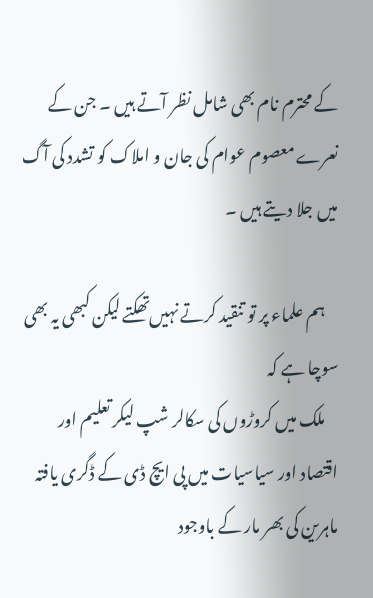کے محترم نام بھی شامل نظر آتے ہیں ۔ جن کے نعرے معصوم عوام کی جان و املاک کو تشدد کی آگ میں جلا دیتے ہیں ۔

    ہم علماء پر تو تنقید کرتے نہیں‌تھکتے لیکن کبھی یہ بھی سوچا ہے کہ
    ملک میں کروڑوں کی سکالر شپ لیکر تعلیم اور اقتصاد اور سیاسیات میں پی ایچ ڈی کے ڈگری یافتہ ماہرین کی بھر مار کے باوجود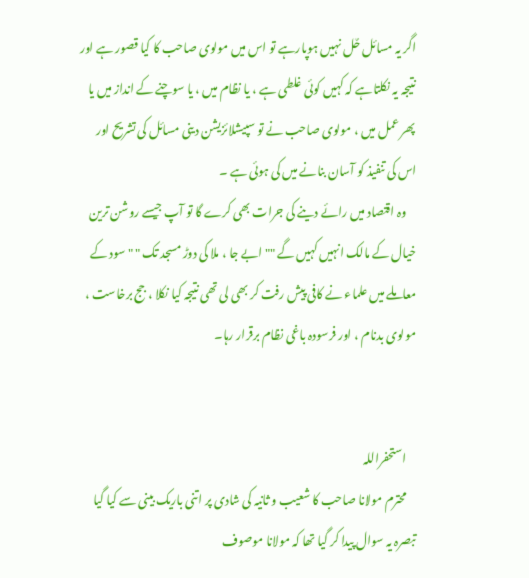اگر یہ مسائل حٌل نہیں ہوپارہے تو اس میں مولوی صاحب کا کیا قصور ہے اور نتیجہ یہ نکلتاہے کہ کہیں کوئی غلطی ہے ، یا نظام میں ، یا سوچنے کے انداز میں یا پھر عمل میں ، مولوی صاحب نے تو سپیشلائزیشن دینی مسائل کی تشریح اور اس کی تنفیذ کو آسان بنانے میں کی ہوئی ہے ۔
    وہ اقتصاد میں رائے دینے کی جرات بھی کرے گا تو آپ جیسے روشن ترین خیال کے مالک انہیں کہیں گے "" ابے جا ، ملا کی دوڑ مسجد تک " " سود کے معاملے میں علماء نے کافی پیش رفت کر بھی لی تھی نتیجہ کیا نکلا ، جج برخاست ، مولوی بدنام ، اور فرسودہ باغی نظام برقرار رہا۔


    استحفراللہ
    محترم مولانا صاحب کا شعیب و ثانیہ کی شادی پر اتنی باریک بینی سے کیا گیا تبصرہ یہ سوال پیدا کر گیا تھا کہ مولانا موصوف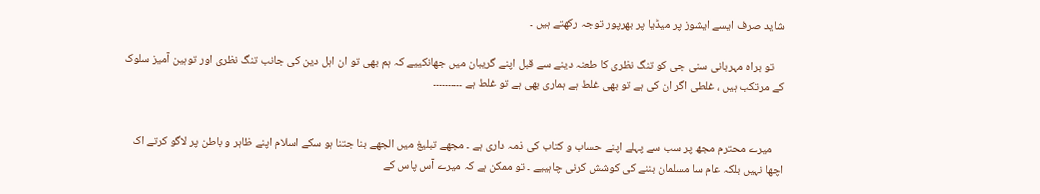شاید صرف ایسے ایشوز پر میڈیا پر بھرپور توجہ رکھتے ہیں ۔

    تو براہ مہربانی سنی جی کو تنگ نظری کا طعنہ دینے سے قبل اپنے گریبان میں جھانکییے کہ ہم بھی تو ان اہل دین کی جانب تنگ نظری اور توہین آمیز سلوک کے مرتکب ہیں ، غلطی اگر ان کی ہے تو بھی غلط ہے ہماری بھی ہے تو غلط ہے ۔۔۔۔۔۔۔۔۔۔


    میرے محترم مجھ پر سب سے پہلے اپنے حساب و کتاب کی ذمہ داری ہے ۔ مجھے تبلیغ میں الجھے بنا جتنا ہو سکے اسلام اپنے ظاہر و باطن پر لاگو کرتے اک اچھا نہیں بلکہ عام سا مسلمان بننے کی کوشش کرنی چاہییے ۔ تو ممکن ہے کہ میرے آس پاس کے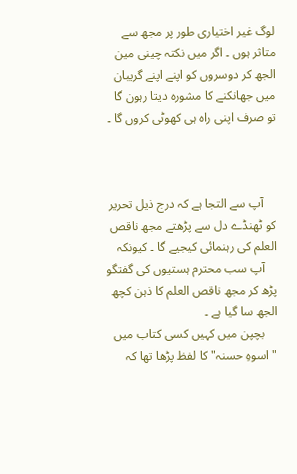لوگ غیر اختیاری طور پر مجھ سے متاثر ہوں ۔ اگر میں نکتہ چینی مین الجھ کر دوسروں کو اپنے اپنے گریبان میں جھانکنے کا مشورہ دیتا رہون گا تو صرف اپنی راہ ہی کھوٹی کروں گا ۔



    آپ سے التجا ہے کہ درج ذیل تحریر کو ٹھنڈے دل سے پڑھتے مجھ ناقص العلم کی رہنمائی کیجیے گا ۔ کیونکہ
    آپ سب محترم ہستیوں کی گفتگو پڑھ کر مجھ ناقص العلم کا ذہن کچھ الجھ سا گیا ہے ۔
    بچپن میں کہیں کسی کتاب میں "اسوہِ حسنہ" کا لفظ پڑھا تھا کہ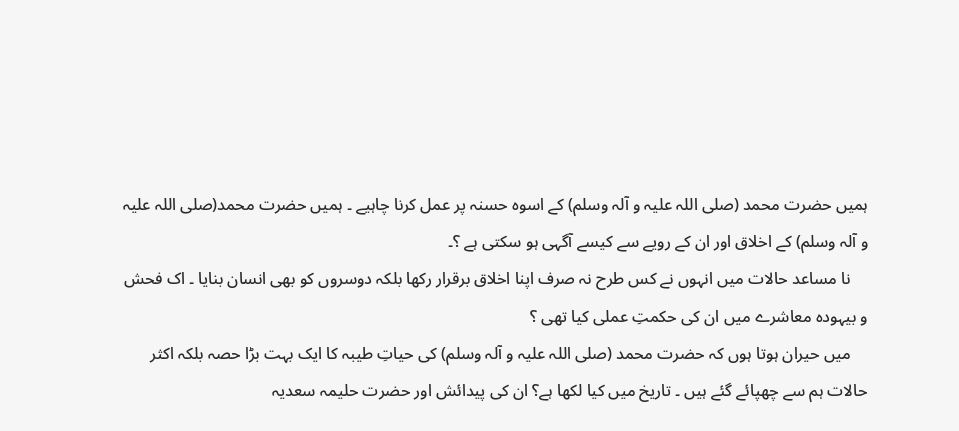ہمیں حضرت محمد (صلی اللہ علیہ و آلہ وسلم) کے اسوہ حسنہ پر عمل کرنا چاہیے ۔ ہمیں حضرت محمد(صلی اللہ علیہ و آلہ وسلم) کے اخلاق اور ان کے رویے سے کیسے آگہی ہو سکتی ہے ؟۔
    نا مساعد حالات میں انہوں نے کس طرح نہ صرف اپنا اخلاق برقرار رکھا بلکہ دوسروں کو بھی انسان بنایا ۔ اک فحش و بیہودہ معاشرے میں ان کی حکمتِ عملی کیا تھی ؟
    میں حیران ہوتا ہوں کہ حضرت محمد (صلی اللہ علیہ و آلہ وسلم) کی حیاتِ طیبہ کا ایک بہت بڑا حصہ بلکہ اکثر حالات ہم سے چھپائے گئے ہیں ۔ تاریخ میں کیا لکھا ہے؟ ان کی پیدائش اور حضرت حلیمہ سعدیہ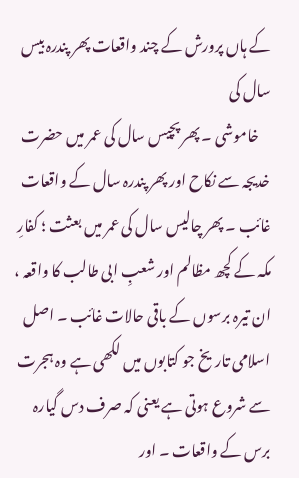کے ہاں پرورش کے چند واقعات پھر پندرہ بیس سال کی
    خاموشی ۔ پھر پچیس سال کی عمر میں حضرت خدیجہ سے نکاح اور پھر پندرہ سال کے واقعات غائب ۔ پھر چالیس سال کی عمر میں بعثت ؛ کفارِ مکہ کے کچھ مظالم اور شعبِ ابی طالب کا واقعہ ، ان تیرہ برسوں کے باقی حالات غائب ۔ اصل اسلامی تاریخ جو کتابوں میں لکھی ہے وہ ہجرت سے شروع ہوتی ہے یعنی کہ صرف دس گیارہ برس کے واقعات ۔ اور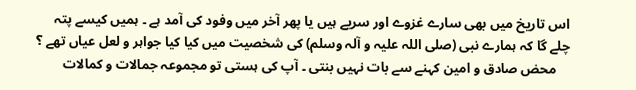اس تاریخ میں بھی سارے غزوے اور سریے ہیں یا پھر آخر میں وفود کی آمد ہے ۔ ہمیں کیسے پتہ چلے گا کہ ہمارے نبی (صلی اللہ علیہ و آلہ وسلم) کی شخصیت میں کیا کیا جواہر و لعل عیاں تھے ؟
    محض صادق و امین کہنے سے بات نہیں بنتی ۔ آپ کی ہستی تو مجموعہ جمالات و کمالات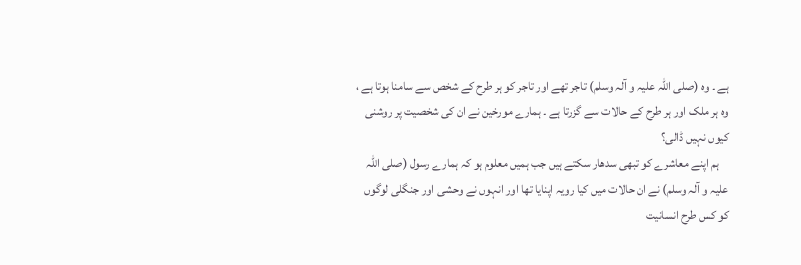ہے ۔ وہ (صلی اللہ علیہ و آلہ وسلم) تاجر تھے اور تاجر کو ہر طرح کے شخص سے سامنا ہوتا ہے ، وہ ہر ملک اور ہر طرح کے حالات سے گزرتا ہے ۔ ہمارے مورخین نے ان کی شخصیت پر روشنی کیوں نہیں ڈالی؟
    ہم اپنے معاشرے کو تبھی سدھار سکتے ہیں جب ہمیں معلوم ہو کہ ہمارے رسول (صلی اللہ علیہ و آلہ وسلم) نے ان حالات میں کیا رویہ اپنایا تھا اور انہوں نے وحشی اور جنگلی لوگوں کو کس طرح انسانیت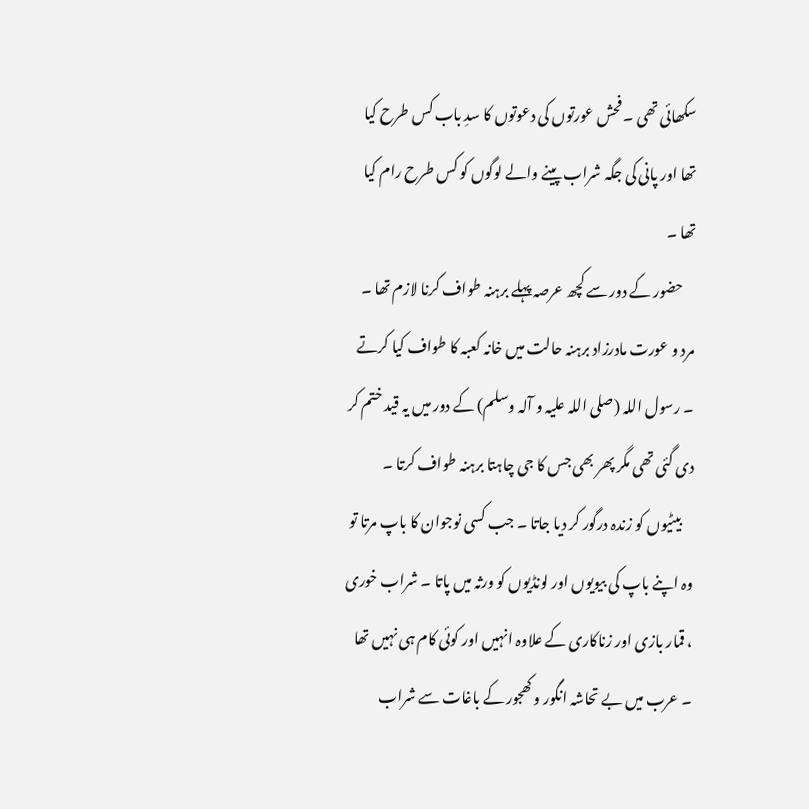سکھائی تھی ۔ فحش عورتوں کی دعوتوں کا سدِ باب کس طرح کیا تھا اور پانی کی جگہ شراب پینے والے لوگوں کو کس طرح رام کیا تھا ۔
    حضور کے دور سے کچھ عرصہ پہلے برہنہ طواف کرنا لازم تھا ۔ مرد و عورت مادرزاد برہنہ حالت میں خانہ کعبہ کا طواف کیا کرتے ۔ رسول اللہ (صلی اللہ علیہ و آلہ وسلم) کے دور میں یہ قید ختم کر دی گئی تھی مگر پھر بھی جس کا جی چاہتا برہنہ طواف کرتا ۔
    بیٹیوں کو زندہ درگور کر دیا جاتا ۔ جب کسی نوجوان کا باپ مرتا تو وہ اپنے باپ کی بیویوں اور لونڈیوں کو ورثہ میں پاتا ۔ شراب خوری ، قمار بازی اور زناکاری کے علاوہ انہیں اور کوئی کام ہی نہیں تھا ۔ عرب میں بے تحاشہ انگور و کھجور کے باغات سے شراب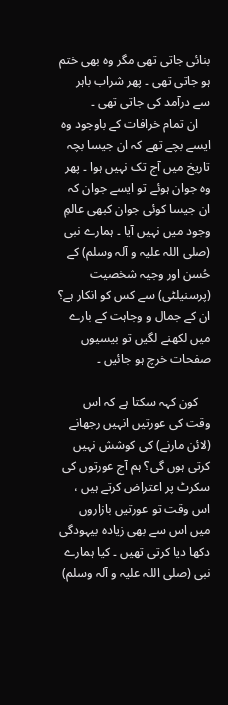بنائی جاتی تھی مگر وہ بھی ختم ہو جاتی تھی ۔ پھر شراب باہر سے درآمد کی جاتی تھی ۔
    ان تمام خرافات کے باوجود وہ ایسے بچے تھے کہ ان جیسا بچہ تاریخ میں آج تک نہیں ہوا ۔ پھر وہ جوان ہوئے تو ایسے جوان کہ ان جیسا کوئی جوان کبھی عالمِ وجود میں نہیں آیا ۔ ہمارے نبی (صلی اللہ علیہ و آلہ وسلم) کے حُسن اور وجیہ شخصیت (پرسنیلٹی) سے کس کو انکار ہے؟ ان کے جمال و وجاہت کے بارے میں لکھنے لگیں تو بیسیوں صفحات خرچ ہو جائیں ۔

    کون کہہ سکتا ہے کہ اس وقت کی عورتیں انہیں رجھانے (لائن مارنے) کی کوشش نہیں کرتی ہوں گی؟ ہم آج عورتوں کی سکرٹ پر اعتراض کرتے ہیں ، اس وقت تو عورتیں بازاروں میں اس سے بھی زیادہ بیہودگی دکھا دیا کرتی تھیں ۔ کیا ہمارے نبی (صلی اللہ علیہ و آلہ وسلم)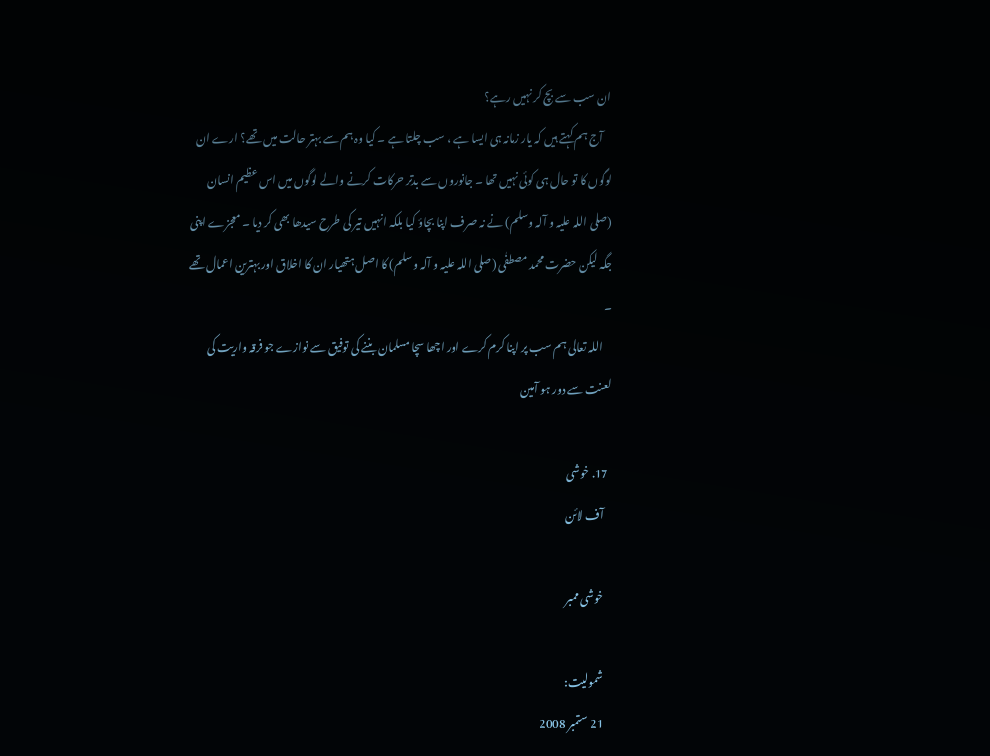ان سب سے بچ کر نہیں رہے؟
    آج ہم کہتے ہیں کہ یار زمانہ ہی ایسا ہے ، سب چلتا ہے ۔ کیا وہ ہم سے بہتر حالت میں تھے؟ ارے ان لوگوں کا تو حال ہی کوئی نہیں تھا ۔ جانوروں سے بدتر حرکات کرنے والے لوگوں میں اس عظیم انسان (صلی اللہ علیہ و آلہ وسلم) نے نہ صرف اپنا بچاؤ کیا بلکہ انہیں تیر کی طرح سیدھا بھی کر دیا ۔ معجزے اپنی جگہ لیکن حضرت محمد مصطفٰی (صلی اللہ علیہ و آلہ وسلم) کا اصل ہتھیار ان کا اخلاق اور بہترین اعمال تھے ۔
    اللہ تعالی ہم سب پر اپنا کرم کرے اور اچھا سچا مسلمان بننے کی توفیق سے نوازے جو فرقہ واریت کی لعنت سے دور ہو آمین

  17. خوشی
    آف لائن

    خوشی ممبر

    شمولیت:
    21 ستمبر 2008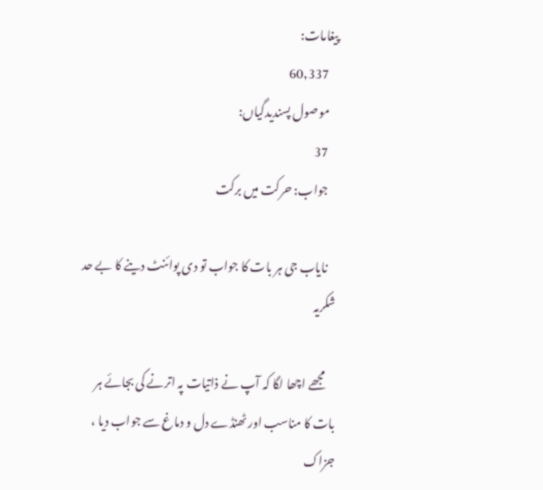پیغامات:
    60,337
    موصول پسندیدگیاں:
    37
    جواب: حرکت میں برکت

    نایاب جی ہر بات کا جواب تو دی پوائنٹ دینے کا بے حد شکریہ

    مجھے اچھا لگا کہ آپ نے ذاتیات پہ اترنے کی بجائے ہر بات کا مناسب اور ٹھنڈے دل و دماغ سے جواب دیا ، جزاک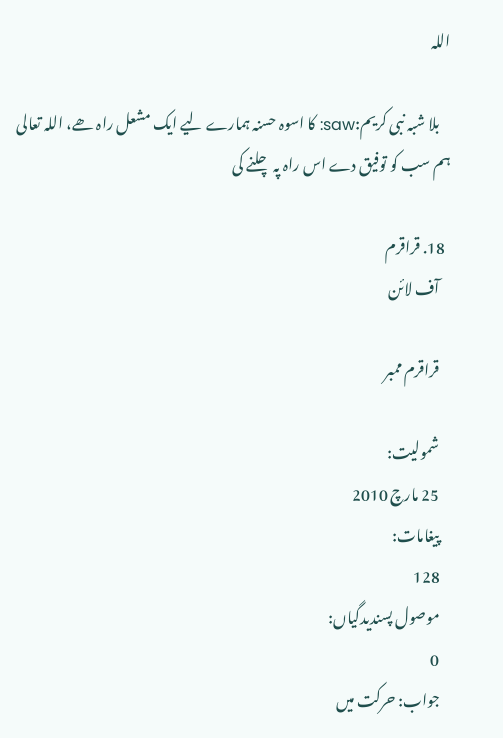اللہ

    بلا شبہ نبی کریم:saw: کا اسوہ حسنہ ہمارے لیے ایک مشعل راہ ھے، اللہ تعالی ہم سب کو توفیق دے اس راہ پہ چلنے کی

  18. قراقرم
    آف لائن

    قراقرم ممبر

    شمولیت:
    25 مارچ 2010
    پیغامات:
    128
    موصول پسندیدگیاں:
    0
    جواب: حرکت میں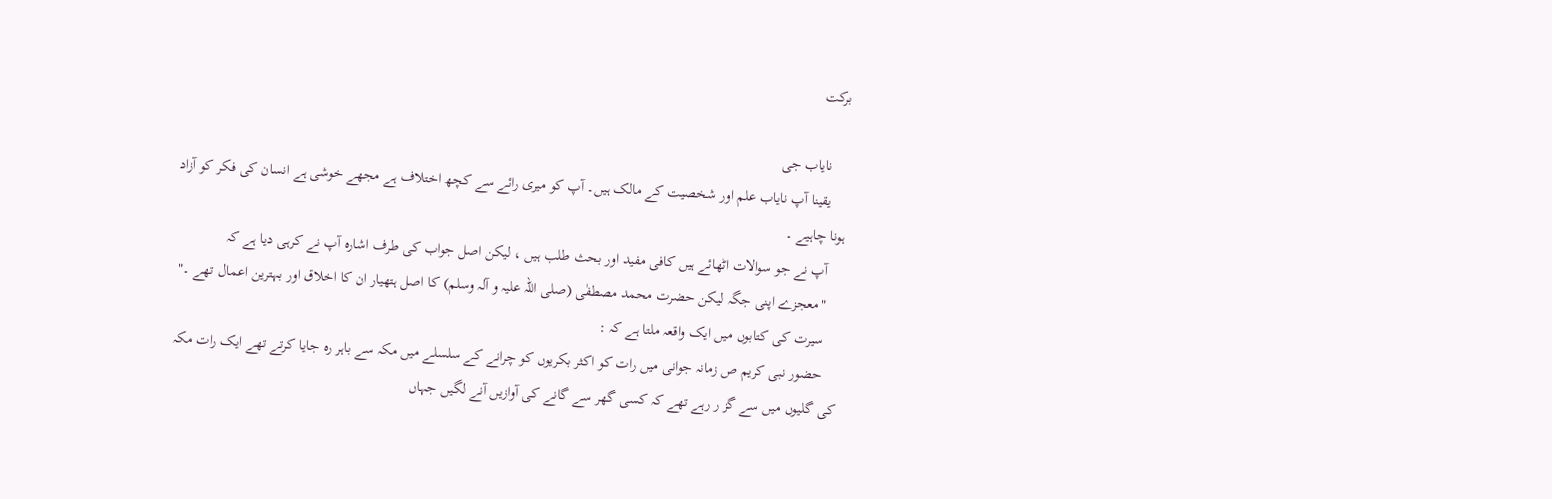برکت

    نایاب جی
    یقینا آپ نایاب علم اور شخصیت کے مالک ہیں۔ آپ کو میری رائے سے کچھ اختلاف ہے مجھے خوشی ہے انسان کی فکر کو آزاد ہونا چاہیے ۔
    آپ نے جو سوالات اٹھائے ہیں کافی مفید اور بحث طلب ہیں ، لیکن اصل جواب کی طرف اشارہ آپ نے کرہی دیا ہے کہ
    "معجزے اپنی جگہ لیکن حضرت محمد مصطفٰی (صلی اللہ علیہ و آلہ وسلم) کا اصل ہتھیار ان کا اخلاق اور بہترین اعمال تھے ۔"
    سیرت کی کتابوں میں ایک واقعہ ملتا ہے کہ :
    حضور نبی کریم ص زمانہ جوانی میں رات کو اکثر بکریوں کو چرانے کے سلسلے میں مکہ سے باہر رہ جایا کرتے تھے ایک رات مکہ کی گلیوں میں سے گز ر رہے تھے کہ کسی گھر سے گانے کی آوازیں آنے لگیں جہاں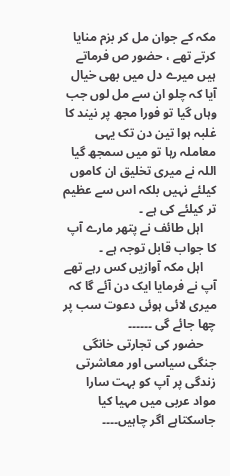مکہ کے جوان مل کر بزم منایا کرتے تھے ، حضور ص فرماتے ہیں میرے دل میں بھی خیال آیا کہ چلو ان سے مل لوں جب وہاں گیا تو فورا مجھ پر نیند کا غلبہ ہوا تین دن تک یہی معاملہ رہا تو میں سمجھ گیا اللہ نے میری تخلیق ان کاموں کیلئے نہیں بلکہ اس سے عظیم تر کیلئے کی ہے ۔
    اہل طائف نے پتھر مارے آپ کا جواب قابل توجہ ہے ۔
    اہل مکہ آوازیں کس رہے تھے آپ نے فرمایا ایک دن آئے گا کہ میری لائی ہوئی دعوت سب پر چھا جائے گی ۔۔۔۔۔۔
    حضور کی تجارتی خانگی جنگی سیاسی اور معاشرتی زندگی پر آپ کو بہت سارا مواد عربی میں مہیا کیا جاسکتاہے اگر چاہیں۔۔۔۔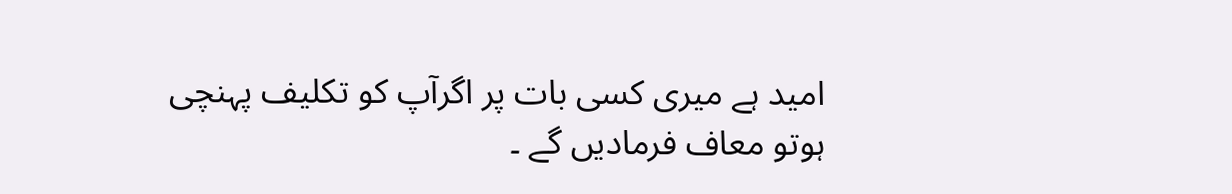امید ہے میری کسی بات پر اگرآپ کو تکلیف پہنچی ہوتو معاف فرمادیں گے ۔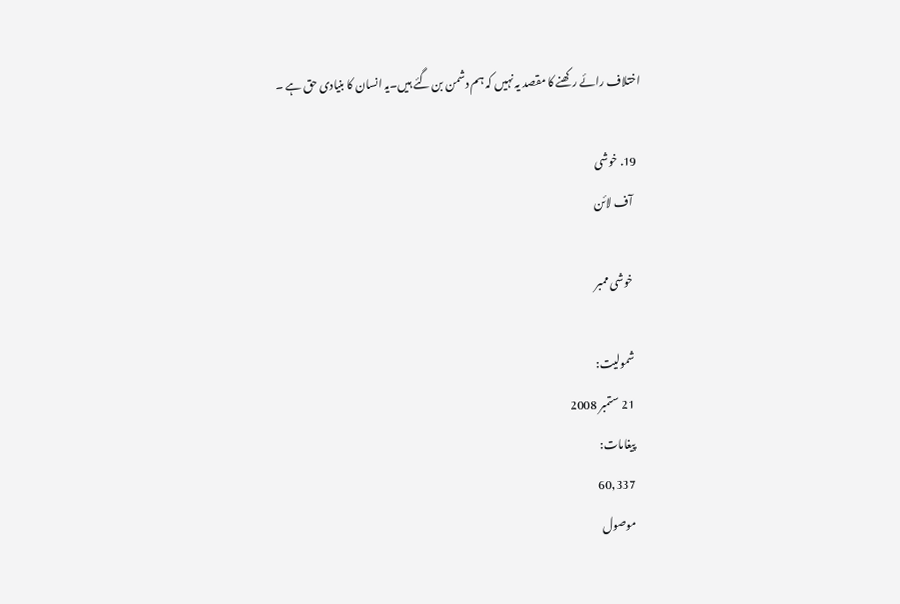اختلاف رائے رکھنے کا مقصد یہ نہیں کہ ہم دشمن بن گئے ہیں۔یہ انسان کا بنیادی حق ہے ۔

  19. خوشی
    آف لائن

    خوشی ممبر

    شمولیت:
    21 ستمبر 2008
    پیغامات:
    60,337
    موصول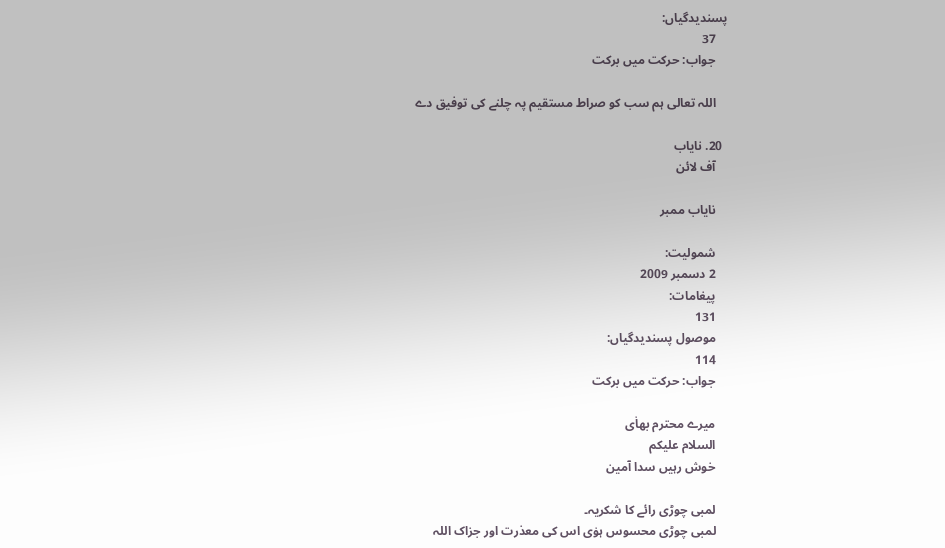پسندیدگیاں:
    37
    جواب: حرکت میں برکت

    اللہ تعالی ہم سب کو صراط مستقیم پہ چلنے کی توفیق دے

  20. نایاب
    آف لائن

    نایاب ممبر

    شمولیت:
    2 دسمبر 2009
    پیغامات:
    131
    موصول پسندیدگیاں:
    114
    جواب: حرکت میں برکت

    میرے محترم بھاٰی
    السلام علیکم
    خوش رہیں سدا آمین

    لمبی چوڑی رائے کا شکریہ۔
    لمبی چوڑی محسوس ہوٰی اس کی معذرت اور جزاک اللہ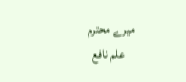میرے محترم
    علم نافع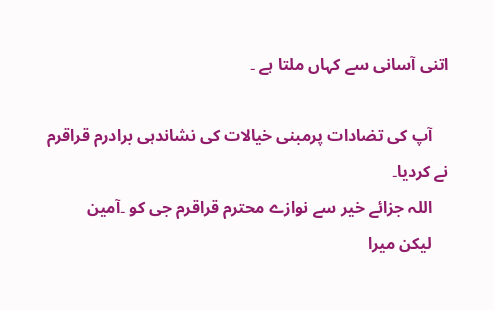اتنی آسانی سے کہاں ملتا ہے ۔

    آپ کی تضادات پرمبنی خیالات کی نشاندہی برادرم قراقرم نے کردیا۔
    اللہ جزائے خیر سے نوازے محترم قراقرم جی کو ۔آمین
    لیکن میرا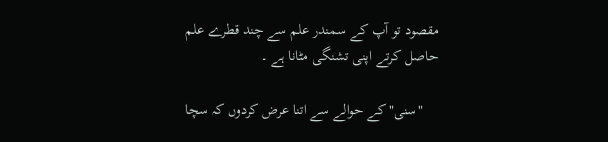مقصود تو آپ کے سمندر علم سے چند قطرے علم حاصل کرتے اپنی تشنگی مٹانا ہے ۔

    "سنی"کے حوالے سے اتنا عرض کردوں کہ سچا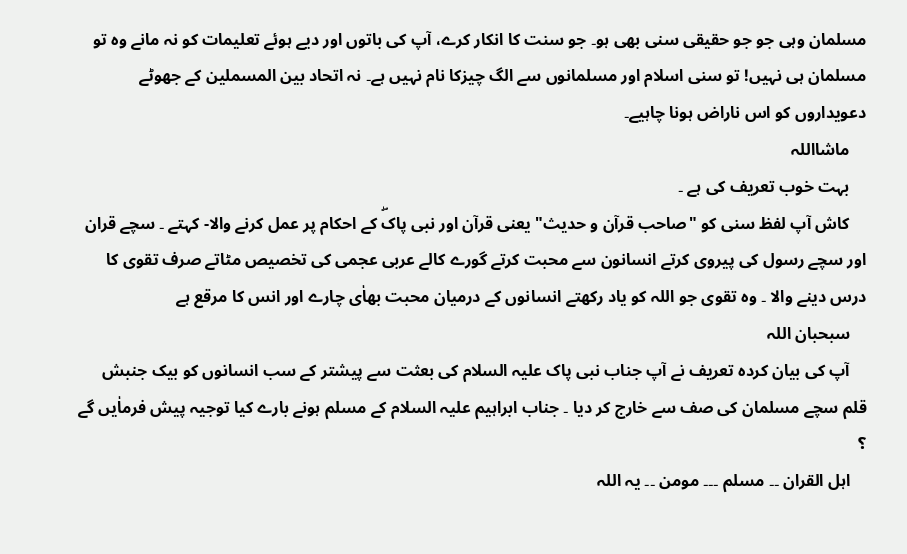مسلمان وہی جو جو حقیقی سنی بھی ہو۔ جو سنت کا انکار کرے، آپ کی باتوں اور دیے ہوئے تعلیمات کو نہ مانے وہ تو مسلمان ہی نہیں! تو سنی اسلام اور مسلمانوں سے الگ چیزکا نام نہیں ہے۔ نہ اتحاد بین المسملین کے جھوٹے دعویداروں کو اس ناراض ہونا چاہیے۔
    ماشااللہ
    بہت خوب تعریف کی ہے ۔
    کاش آپ لفظ سنی کو "صاحب قرآن و حدیث" یعنی قرآن اور نبی پاکۖ کے احکام پر عمل کرنے والا- کہتے ۔ سچے قران اور سچے رسول کی پیروی کرتے انسانون سے محبت کرتے گورے کالے عربی عجمی کی تخصیص مٹاتے صرف تقوی کا درس دینے والا ۔ وہ تقوی جو اللہ کو یاد رکھتے انسانوں کے درمیان محبت بھاٰی چارے اور انس کا مرقع ہے
    سبحبان اللہ
    آپ کی بیان کردہ تعریف نے آپ جناب نبی پاک علیہ السلام کی بعثت سے پیشتر کے سب انسانوں کو بیک جنبش قلم سچے مسلمان کی صف سے خارج کر دیا ۔ جناب ابراہیم علیہ السلام کے مسلم ہونے بارے کیا توجیہ پیش فرماٰیں گے ؟
    اہل القران ۔۔ مسلم ۔۔۔ مومن ۔۔ یہ اللہ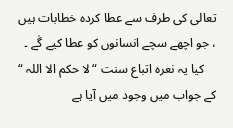تعالی کی طرف سے عطا کردہ خطابات ہیں ، جو اچھے سچے انسانوں کو عطا کیے گٰے ۔
    کیا یہ نعرہ اتباع سنت “ لا حکم الا اللہ “ کے جواب میں وجود میں آیا ہے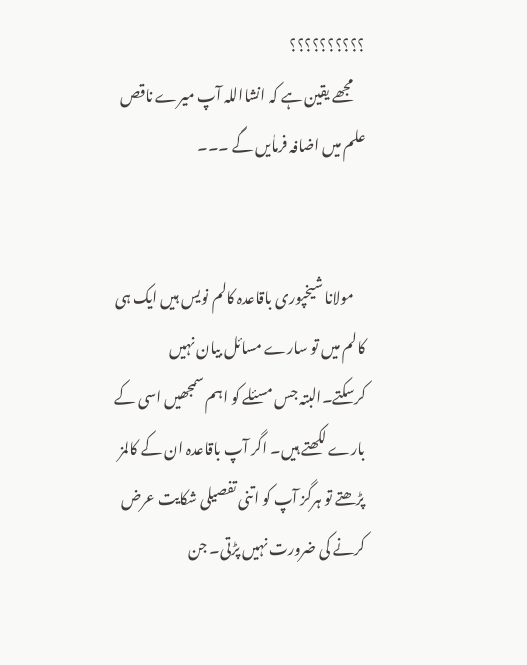؟؟؟؟؟؟؟؟؟؟
    مجھے یقین ہے کہ انشااللہ آپ میرے ناقص علم میں اضافہ فرماٰیں گے ۔۔۔


    مولانا شیخپوری باقاعدہ کالم نویس ہیں ایک ہی کالم میں تو سارے مسائل بیان نہیں کرسکتے۔البتہ جس مسئلے کو اہم سمجھیں اسی کے بارے لکھتے ہیں۔ اگر آپ باقاعدہ ان کے کالمز پڑھتے تو ہرگز آپ کو اتنی تفصیلی شکایت عرض کرنے کی ضرورت نہیں پڑتی۔ جن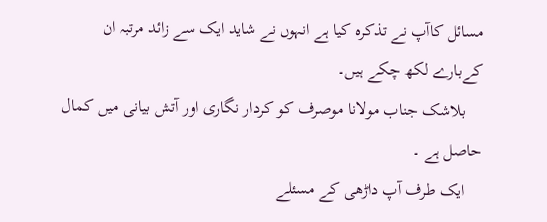مسائل کاآپ نے تذکرہ کیا ہے انہوں نے شاید ایک سے زائد مرتبہ ان کےبارے لکھ چکے ہیں۔
    بلاشک جناب مولانا موصرف کو کردار نگاری اور آتش بیانی میں کمال حاصل ہے ۔
    ایک طرف آپ داڑھی کے مسئلے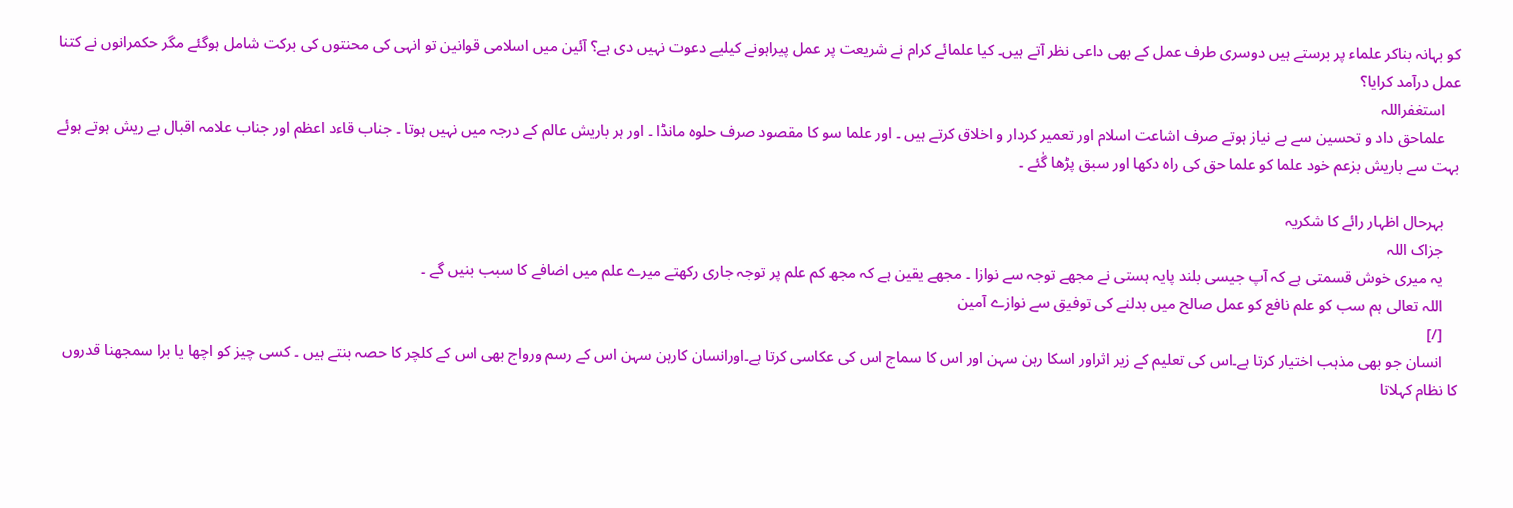کو بہانہ بناکر علماء پر برستے ہیں دوسری طرف عمل کے بھی داعی نظر آتے ہیں۔ کیا علمائے کرام نے شریعت پر عمل پیراہونے کیلیے دعوت نہیں دی ہے؟ آئین میں اسلامی قوانین تو انہی کی محنتوں کی برکت شامل ہوگئے مگر حکمرانوں نے کتنا عمل درآمد کرایا؟
    استغفراللہ
    علماحق داد و تحسین سے بے نیاز ہوتے صرف اشاعت اسلام اور تعمیر کردار و اخلاق کرتے ہیں ۔ اور علما سو کا مقصود صرف حلوہ مانڈا ۔ اور ہر باریش عالم کے درجہ میں نہیں ہوتا ۔ جناب قاءد اعظم اور جناب علامہ اقبال بے ریش ہوتے ہوئے بہت سے باریش بزعم خود علما کو علما حق کی راہ دکھا اور سبق پڑھا گٰئے ۔

    بہرحال اظہار رائے کا شکریہ
    جزاک اللہ
    یہ میری خوش قسمتی ہے کہ آپ جیسی بلند پایہ ہستی نے مجھے توجہ سے نوازا ۔ مجھے یقین ہے کہ مجھ کم علم پر توجہ جاری رکھتے میرے علم میں اضافے کا سبب بنیں گے ۔
    اللہ تعالی ہم سب کو علم نافع کو عمل صالح میں بدلنے کی توفیق سے نوازے آمین
    [/]
    انسان جو بھی مذہب اختیار کرتا ہے۔اس کی تعلیم کے زیر اثراور اسکا رہن سہن اور اس کا سماج اس کی عکاسی کرتا ہے۔اورانسان کارہن سہن اس کے رسم ورواج بھی اس کے کلچر کا حصہ بنتے ہیں ۔ کسی چیز کو اچھا یا برا سمجھنا قدروں کا نظام کہلاتا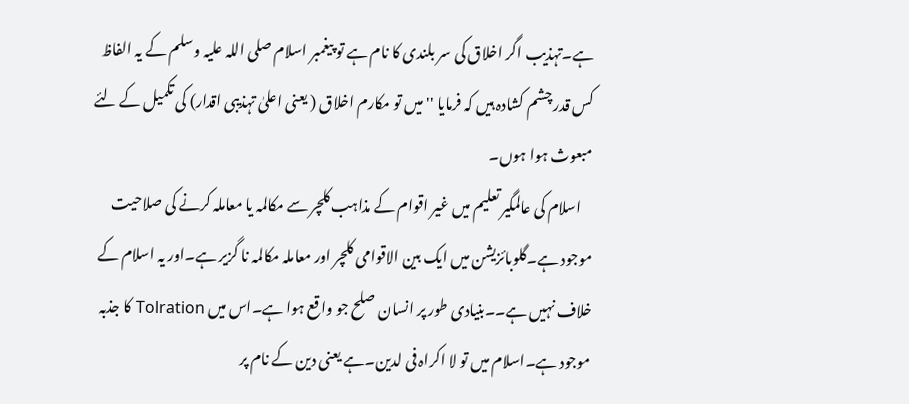ہے۔تہذیب اگر اخلاق کی سر بلندی کا نام ہے تو پیغمبر اسلام صلی اللہ علیہ وسلم کے یہ الفاظ کس قدر چشم کشادہ ہیں کہ فرمایا '' میں تو مکارم اخلاق ( یعنی اعلیٰ تہذیبی اقدار) کی تکمیل کے لئے مبعوث ہوا ہوں۔
    اسلام کی عالمگیر تعلیم میں غیر اقوام کے مذاہب کلچر سے مکالمہ یا معاملہ کرنے کی صلاحیت موجود ہے۔گلوبائزیشن میں ایک بین الاقوامی کلچر اور معاملہ مکالمہ نا گزیر ہے۔اور یہ اسلام کے خلاف نہیں ہے۔۔بنیادی طور پر انسان صلح جو واقع ہوا ہے۔اس میں Tolration کا جذبہ موجود ہے۔اسلام میں تو لا اکراہ فی لدین۔ہے یعنی دین کے نام پر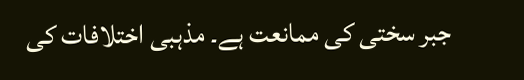جبر سختی کی ممانعت ہے۔ مذہبی اختلافات کی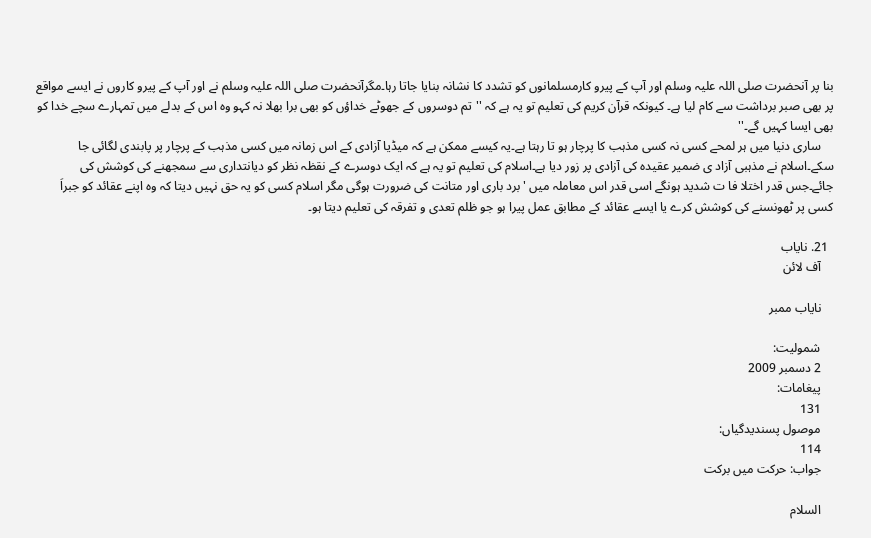بنا پر آنحضرت صلی اللہ علیہ وسلم اور آپ کے پیرو کارمسلمانوں کو تشدد کا نشانہ بنایا جاتا رہا۔مگرآنحضرت صلی اللہ علیہ وسلم نے اور آپ کے پیرو کاروں نے ایسے مواقع پر بھی صبر برداشت سے کام لیا ہے۔ کیونکہ قرآن کریم کی تعلیم تو یہ ہے کہ ''تم دوسروں کے جھوٹے خداؤں کو بھی برا بھلا نہ کہو وہ اس کے بدلے میں تمہارے سچے خدا کو بھی ایسا کہیں گے۔''
    ساری دنیا میں ہر لمحے کسی نہ کسی مذہب کا پرچار ہو تا رہتا ہے۔یہ کیسے ممکن ہے کہ میڈیا آزادی کے اس زمانہ میں کسی مذہب کے پرچار پر پابندی لگائی جا سکے۔اسلام نے مذہبی آزاد ی ضمیر عقیدہ کی آزادی پر زور دیا ہے۔اسلام کی تعلیم تو یہ ہے کہ ایک دوسرے کے نقظہ نظر کو دیانتداری سے سمجھنے کی کوشش کی جائے۔جس قدر اختلا فا ت شدید ہونگے اسی قدر اس معاملہ میں ' برد باری اور متانت کی ضرورت ہوگی مگر اسلام کسی کو یہ حق نہیں دیتا کہ وہ اپنے عقائد کو جبراَ کسی پر ٹھونسنے کی کوشش کرے یا ایسے عقائد کے مطابق عمل پیرا ہو جو ظلم تعدی و تفرقہ کی تعلیم دیتا ہو۔

  21. نایاب
    آف لائن

    نایاب ممبر

    شمولیت:
    2 دسمبر 2009
    پیغامات:
    131
    موصول پسندیدگیاں:
    114
    جواب: حرکت میں برکت

    السلام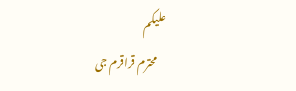علیکم
    محترم قراقرم جی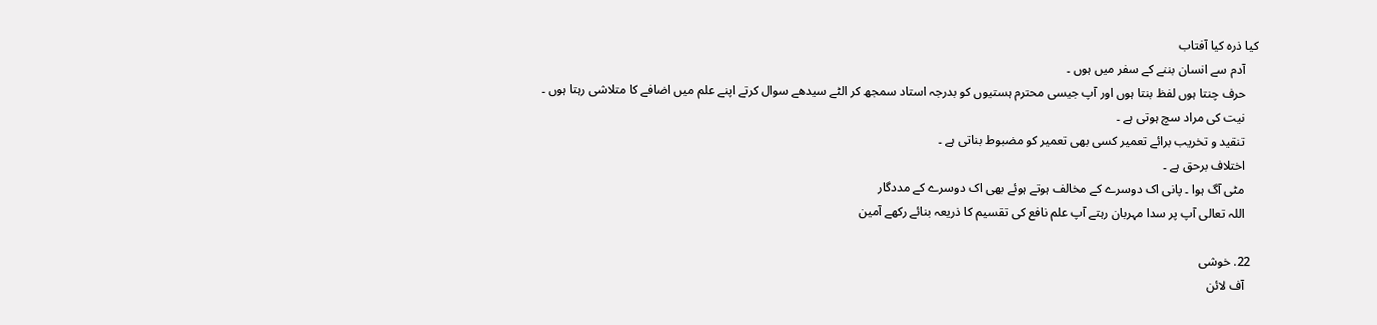کیا ذرہ کیا آفتاب
    آدم سے انسان بننے کے سفر میں ہوں ۔
    حرف چنتا ہوں لفظ بنتا ہوں اور آپ جیسی محترم ہستیوں کو بدرجہ استاد سمجھ کر الٹے سیدھے سوال کرتے اپنے علم میں اضافے کا متلاشی رہتا ہوں ۔
    نیت کی مراد سچ ہوتی ہے ۔
    تنقید و تخریب برائے تعمیر کسی بھی تعمیر کو مضبوط بناتی ہے ۔
    اختلاف برحق ہے ۔
    مٹی آگ ہوا ۔ پانی اک دوسرے کے مخالف ہوتے ہوئے بھی اک دوسرے کے مددگار
    اللہ تعالی آپ پر سدا مہربان رہتے آپ علم نافع کی تقسیم کا ذریعہ بنائے رکھے آمین

  22. خوشی
    آف لائن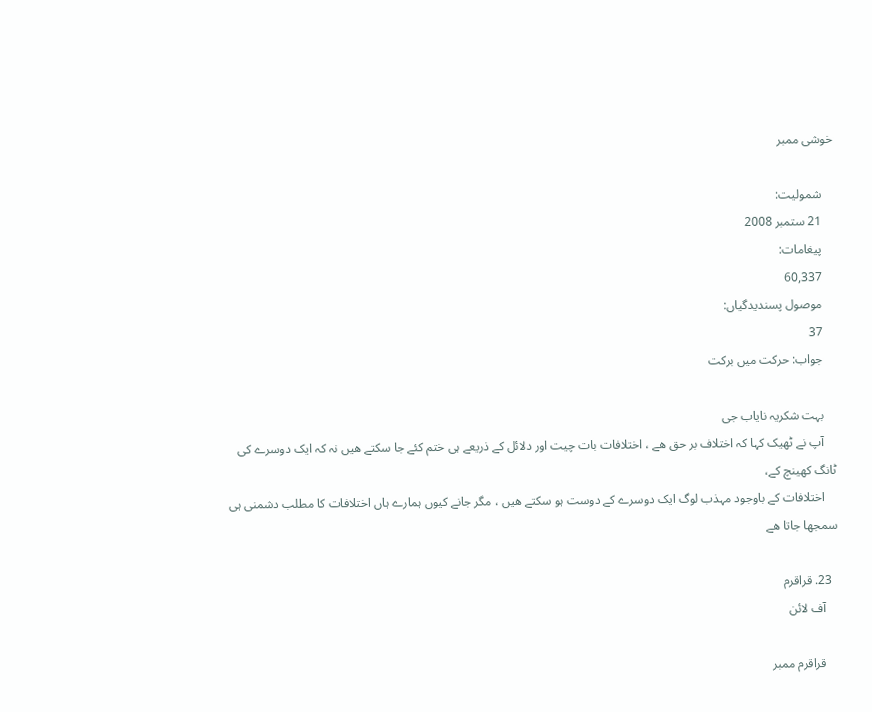خوشی ممبر

    شمولیت:
    21 ستمبر 2008
    پیغامات:
    60,337
    موصول پسندیدگیاں:
    37
    جواب: حرکت میں برکت

    بہت شکریہ نایاب جی
    آپ نے ٹھیک کہا کہ اختلاف بر حق ھے ، اختلافات بات چیت اور دلائل کے ذریعے ہی ختم کئے جا سکتے ھیں نہ کہ ایک دوسرے کی ٹانگ کھینچ کے،
    اختلافات کے باوجود مہذب لوگ ایک دوسرے کے دوست ہو سکتے ھیں ، مگر جانے کیوں ہمارے ہاں اختلافات کا مطلب دشمنی ہی سمجھا جاتا ھے

  23. قراقرم
    آف لائن

    قراقرم ممبر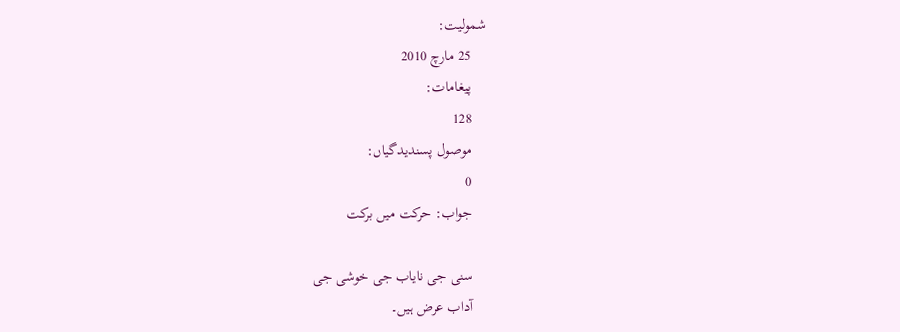شمولیت:
    25 مارچ 2010
    پیغامات:
    128
    موصول پسندیدگیاں:
    0
    جواب: حرکت میں برکت

    سنی جی ‌نایاب جی خوشی جی
    آداب عرض ہیں۔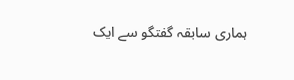ہماری سابقہ گفتگو سے ایک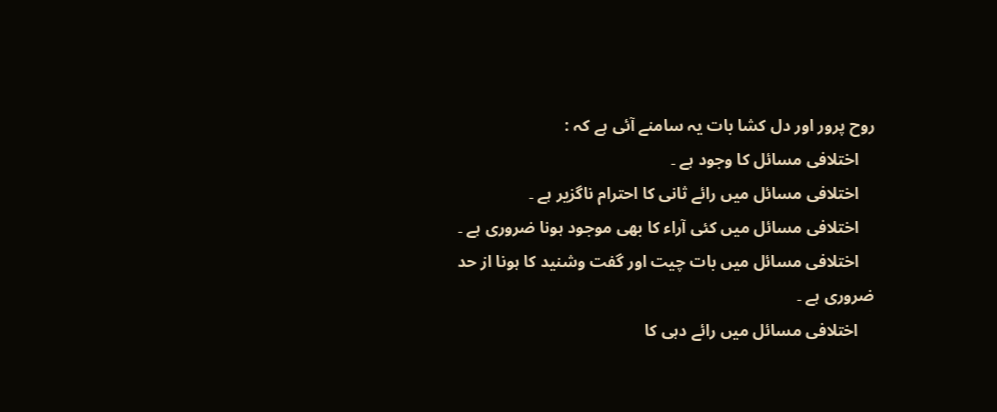روح پرور اور دل کشا بات یہ سامنے آئی ہے کہ :
    اختلافی مسائل کا وجود ہے ۔
    اختلافی مسائل میں رائے ثانی کا احترام ناگزیر ہے ۔
    اختلافی مسائل میں کئی آراء کا بھی موجود ہونا ضروری ہے ۔
    اختلافی مسائل میں بات چیت اور گفت وشنید کا ہونا از حد ضروری ہے ۔
    اختلافی مسائل میں رائے دہی کا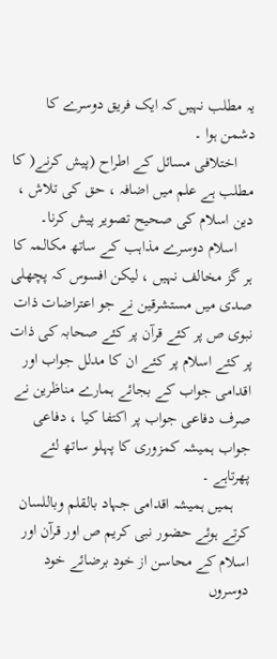یہ مطلب نہیں کہ ایک فریق دوسرے کا دشمن ہوا ۔
    اختلافی مسائل کے اطراح (پیش کرنے( کا مطلب ہے علم میں اضافہ ، حق کی تلاش ، دین اسلام کی صحیح تصویر پیش کرنا۔
    اسلام دوسرے مذاہب کے ساتھ مکالمہ کا ہر گز مخالف نہیں ، لیکن افسوس کہ پچھلی صدی میں مستشرقین نے جو اعتراضات ذات نبوی ص پر کئے قرآن پر کئے صحابہ کی ذات پر کئے اسلام پر کئے ان کا مدلل جواب اور اقدامی جواب کے بجائے ہمارے مناظرین نے صرف دفاعی جواب پر اکتفا کیا ، دفاعی جواب ہمیشہ کمزوری کا پہلو ساتھ لئے پھرتاہے ۔
    ہمیں ہمیشہ اقدامی جہاد بالقلم وباللسان کرتے ہوئے حضور نبی کریم ص اور قرآن اور اسلام کے محاسن از خود برضائے خود دوسروں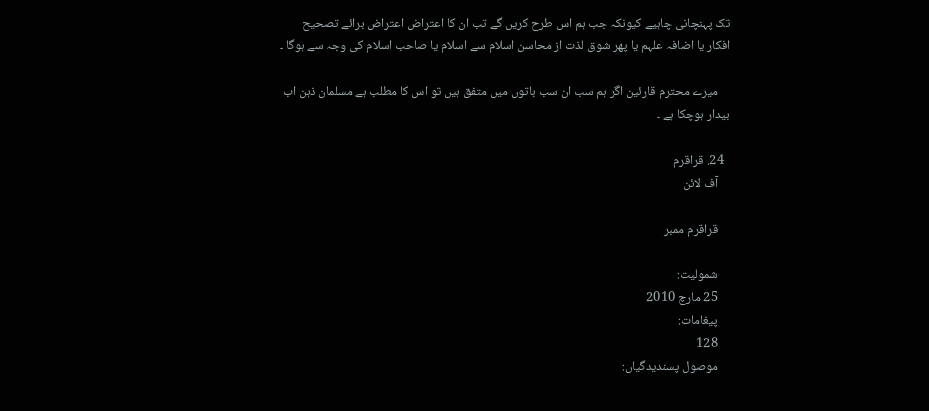تک پہنچانی چاہیے کیونکہ جب ہم اس طرح کریں گے تب ان کا اعتراض اعتراض برائے تصحیح افکار یا اضافہ علہم یا پھر شوق لذت از محاسن اسلام سے اسلام یا صاحب اسلام کی وجہ سے ہوگا ۔

    میرے محترم قارئین اگر ہم سب ان سب باتوں میں متفق ہیں تو اس کا مطلب ہے مسلمان ذہن اب بیدار ہوچکا ہے ۔

  24. قراقرم
    آف لائن

    قراقرم ممبر

    شمولیت:
    25 مارچ 2010
    پیغامات:
    128
    موصول پسندیدگیاں: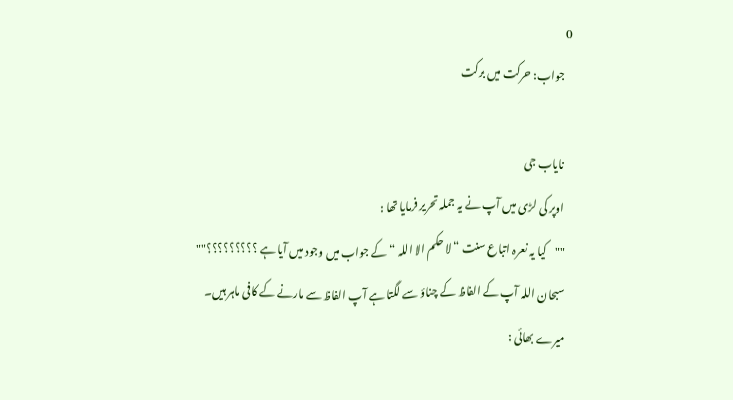0
    جواب: حرکت میں برکت

    نایاب جی
    اوپر کی لڑی میں آپ نے یہ جملہ تحریر فرمایا تھا :
    ""کیا یہ نعرہ اتباع سنت “ لا حکم الا اللہ “ کے جواب میں وجود میں آیا ہے ؟؟؟؟؟؟؟؟؟""
    سبحان اللہ آپ کے الفاظ کے چناؤ سے لگتا ہے آپ الفاظ سے مارنے کے کافی ماہر ہیں۔
    میرے بھائی :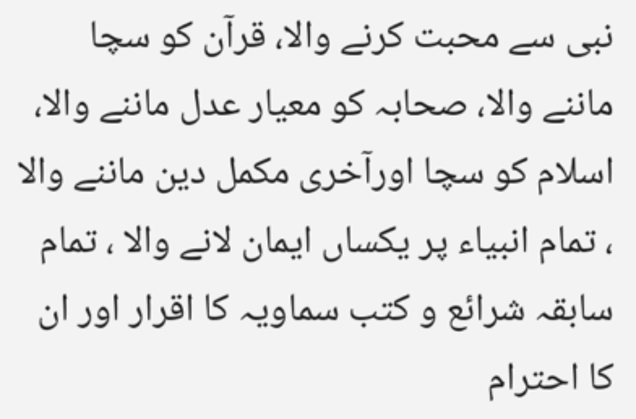نبی سے محبت کرنے والا، قرآن کو سچا ماننے والا، صحابہ کو معیار عدل ماننے والا، اسلام کو سچا اورآخری مکمل دین ماننے والا ، تمام انبیاء پر یکساں ایمان لانے والا ، تمام سابقہ شرائع و کتب سماویہ کا اقرار اور ان کا احترام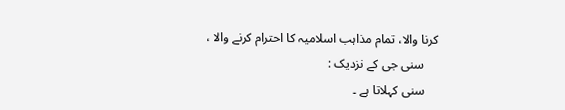کرنا والا، تمام مذاہب اسلامیہ کا احترام کرنے والا ،
    سنی جی کے نزدیک :
    سنی کہلاتا ہے ۔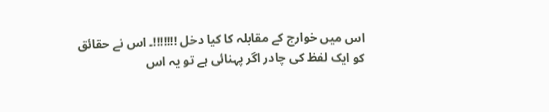اس میں خوارج کے مقابلہ کا کیا دخل !!!!!!!۔ اس نے حقائق کو ایک لفظ کی چادر اگر پہنائی ہے تو یہ اس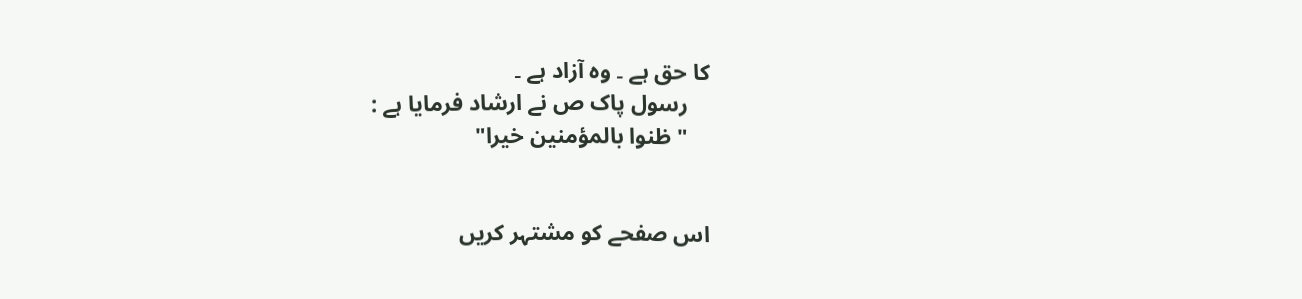کا حق ہے ۔ وہ آزاد ہے ۔
    رسول پاک ص نے ارشاد فرمایا ہے :
    "ظنوا بالمؤمنین خیرا"


اس صفحے کو مشتہر کریں